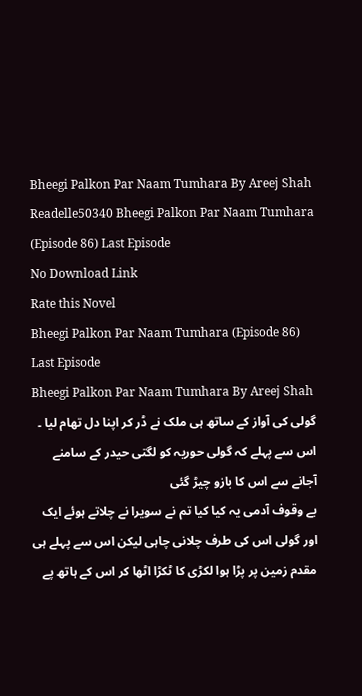Bheegi Palkon Par Naam Tumhara By Areej Shah Readelle50340 Bheegi Palkon Par Naam Tumhara (Episode 86) Last Episode
No Download Link
Rate this Novel
Bheegi Palkon Par Naam Tumhara (Episode 86) Last Episode
Bheegi Palkon Par Naam Tumhara By Areej Shah
گولی کی آواز کے ساتھ ہی ملک نے ڈر کر اپنا دل تھام لیا ۔
اس سے پہلے کہ گولی حوریہ کو لگتی حیدر کے سامنے آجانے سے اس کا بازو چیڑ گئی
بے وقوف آدمی یہ کیا کیا تم نے سویرا نے چلاتے ہوئے ایک اور گولی اس کی طرف چلانی چاہی لیکن اس سے پہلے ہی مقدم زمین پر پڑا ہوا لکڑی کا ٹکڑا اٹھا کر اس کے ہاتھ پے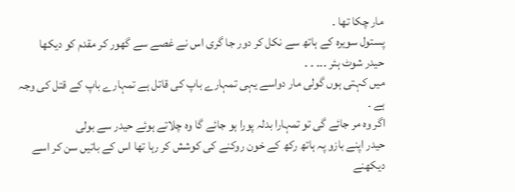مار چکا تھا ۔
پستول سویرہ کے ہاتھ سے نکل کر دور جا گری اس نے غصے سے گھور کر مقدم کو دیکھا
حیدر شوٹ ہئر ۔۔۔ ۔ ۔
میں کہتی ہوں گولی مار دواسے یہی تمہارے باپ کی قاتل ہے تمہارے باپ کے قتل کی وجہ ہے ۔
اگر وہ مر جائے گی تو تمہارا بدلہ پورا ہو جائے گا وہ چلاتے ہوئے حیدر سے بولی
حیدر اپنے بازو پہ ہاتھ رکھ کے خون روکنے کی کوشش کر رہا تھا اس کے باتیں سن کر اسے دیکھنے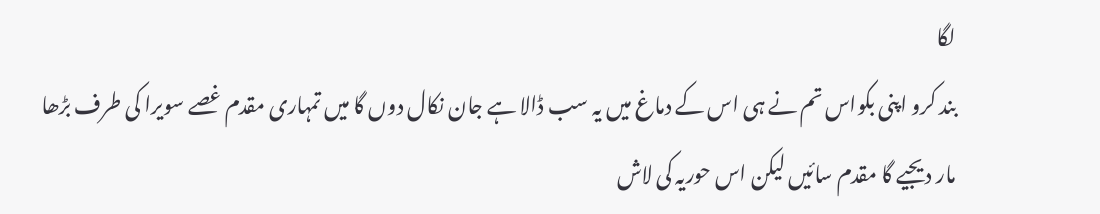لگا
بند کرو اپنی بکواس تم نے ہی اس کے دماغ میں یہ سب ڈالا ہے جان نکال دوں گا میں تمہاری مقدم غصے سویرا کی طرف بڑھا
مار دیجیے گا مقدم سائیں لیکن اس حوریہ کی لاش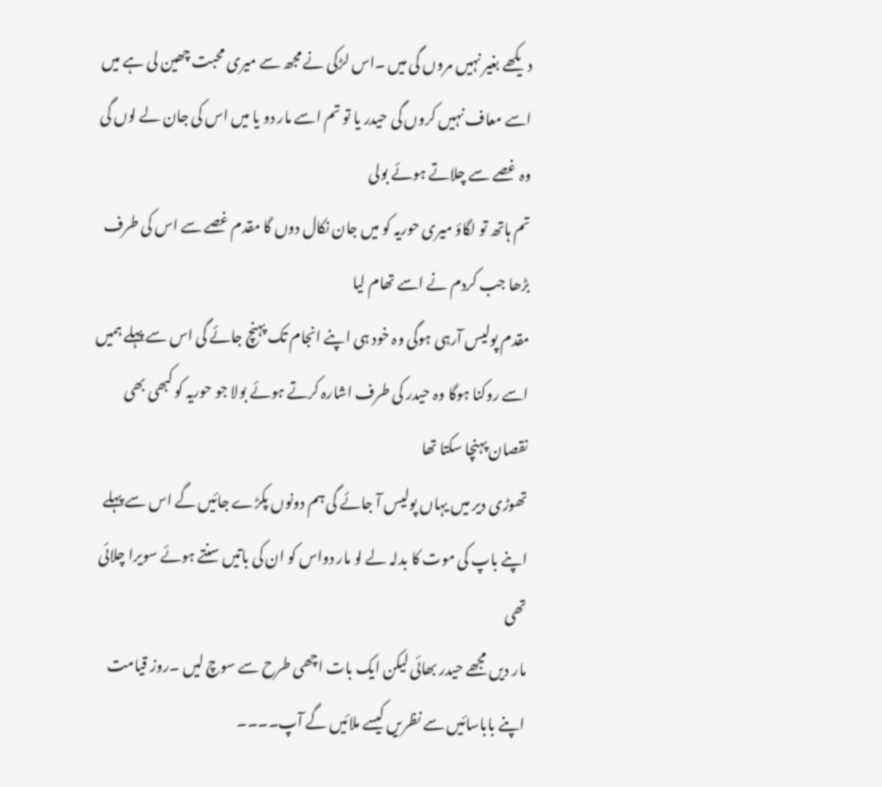دیکھے بغیر نہیں مروں گی میں ۔اس لڑکی نے مجھ سے میری محبت چھین لی ہے میں اسے معاف نہیں کروں گی حیدر یا تو تم اسے مار دو یا میں اس کی جان لے لوں گی وہ غصے سے چلاتے ہوئے بولی
تم ہاتھ تو لگاؤ میری حوریہ کو میں جان نکال دوں گا مقدم غصے سے اس کی طرف بڑھا جب کردم نے اسے تھام لیا
مقدم پولیس آرہی ہوگی وہ خود ہی اپنے انجام تک پہنچ جائے گی اس سے پہلے ہمیں اسے روکنا ہوگا وہ حیدر کی طرف اشارہ کرتے ہوئے بولا جو حوریہ کو کبھی بھی نقصان پہنچا سکتا تھا
تھوڑی دیر میں یہاں پولیس آ جائے گی ہم دونوں پکڑے جائیں گے اس سے پہلے اپنے باپ کی موت کا بدلہ لے لو مار دواس کو ان کی باتیں سنتے ہوئے سویرا چلائی تھی
مار دیں مجھے حیدر بھائی لیکن ایک بات اچھی طرح سے سوچ لیں ۔روز قیامت اپنے باباسائیں سے نظریں کیسے ملائیں گے آپ۔۔۔۔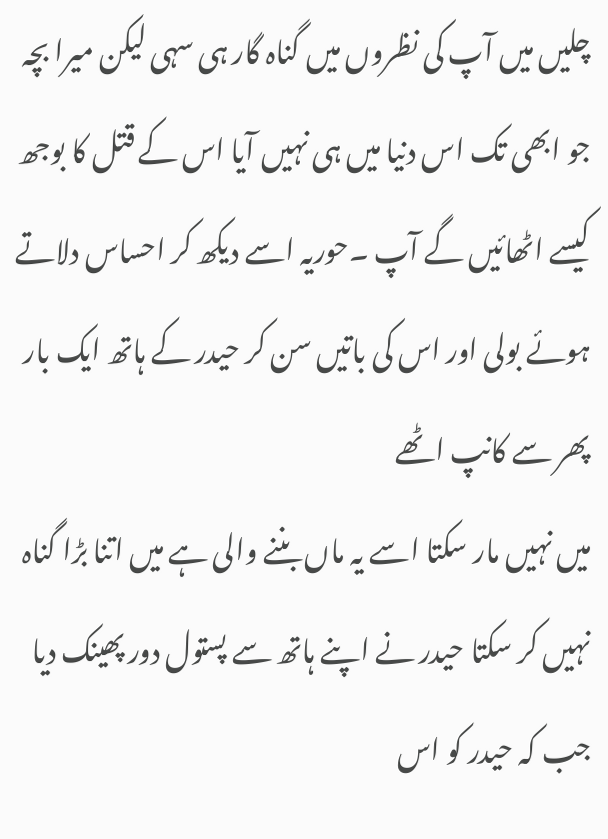چلیں میں آپ کی نظروں میں گناہ گار ہی سہی لیکن میرا بچہ جو ابھی تک اس دنیا میں ہی نہیں آیا اس کے قتل کا بوجھ کیسے اٹھائیں گے آپ ۔حوریہ اسے دیکھ کر احساس دلاتے ہوئے بولی اور اس کی باتیں سن کر حیدر کے ہاتھ ایک بار پھر سے کانپ اٹھے
میں نہیں مار سکتا اسے یہ ماں بننے والی ہے میں اتنا بڑا گناہ نہیں کر سکتا حیدر نے اپنے ہاتھ سے پستول دور پھینک دیا
جب کہ حیدر کو اس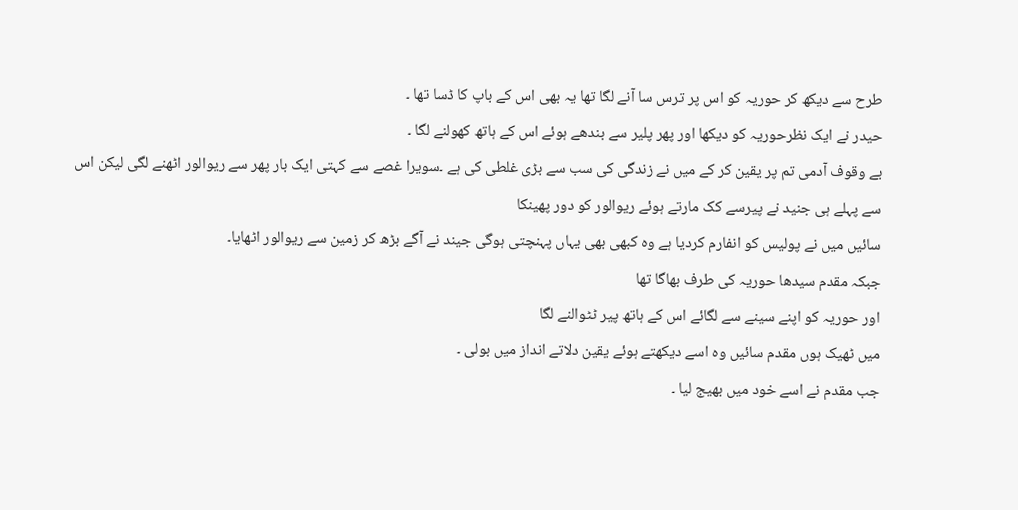طرح سے دیکھ کر حوریہ کو اس پر ترس سا آنے لگا تھا یہ بھی اس کے باپ کا ڈسا تھا ۔
حیدر نے ایک نظرحوریہ کو دیکھا اور پھر پلیر سے بندھے ہوئے اس کے ہاتھ کھولنے لگا ۔
بے وقوف آدمی تم پر یقین کر کے میں نے زندگی کی سب سے بڑی غلطی کی ہے ۔سویرا غصے سے کہتی ایک بار پھر سے ریوالور اٹھنے لگی لیکن اس سے پہلے ہی جنید نے پیرسے کک مارتے ہوئے ریوالور کو دور پھینکا
سائیں میں نے پولیس کو انفارم کردیا ہے وہ کبھی بھی یہاں پہنچتی ہوگی جیند نے آگے بڑھ کر زمین سے ریوالور اٹھایا۔
جبکہ مقدم سیدھا حوریہ کی طرف بھاگا تھا
اور حوریہ کو اپنے سینے سے لگائے اس کے ہاتھ پیر ٹٹوالنے لگا
میں ٹھیک ہوں مقدم سائیں وہ اسے دیکھتے ہوئے یقین دلاتے انداز میں بولی ۔
جب مقدم نے اسے خود میں بھیج لیا ۔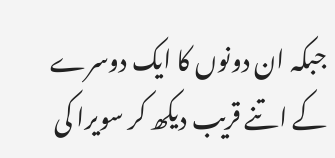جبکہ ان دونوں کا ایک دوسرے کے اتنے قریب دیکھ کر سویرا کی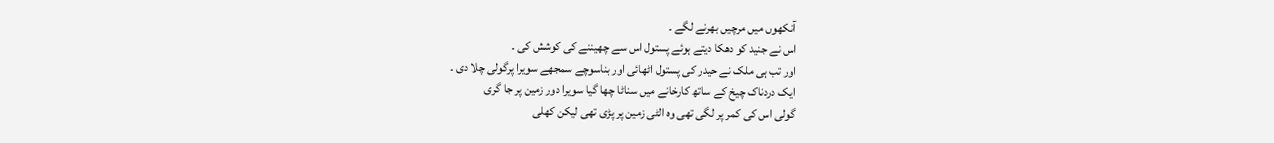آنکھوں میں مرچیں بھرنے لگے ۔
اس نے جنید کو دھکا دیتے ہوئے پستول اس سے چھیننے کی کوشش کی ۔
اور تب ہی ملک نے حیدر کی پستول اٹھائی اور بناسوچے سمجھے سویرا پرگولی چلا دی ۔
ایک دردناک چیخ کے ساتھ کارخانے میں سناٹا چھا گیا سویرا دور زمین پر جا گری
گولی اس کی کمر پر لگی تھی وہ الٹی زمین پر پڑی تھی لیکن کھلی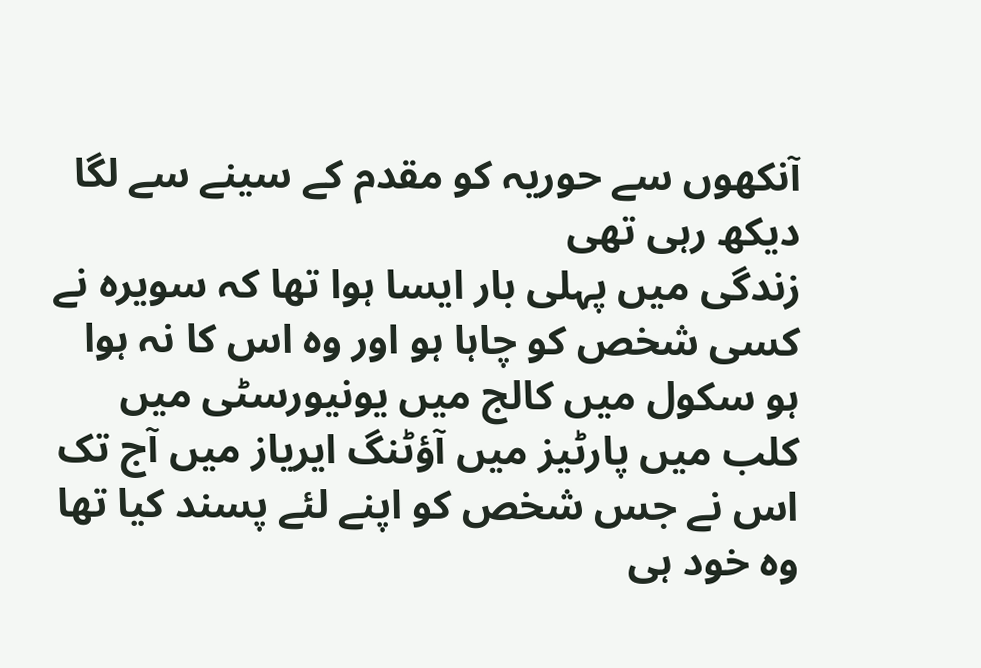آنکھوں سے حوریہ کو مقدم کے سینے سے لگا دیکھ رہی تھی
زندگی میں پہلی بار ایسا ہوا تھا کہ سویرہ نے کسی شخص کو چاہا ہو اور وہ اس کا نہ ہوا ہو سکول میں کالج میں یونیورسٹی میں کلب میں پارٹیز میں آؤٹنگ ایریاز میں آج تک اس نے جس شخص کو اپنے لئے پسند کیا تھا وہ خود ہی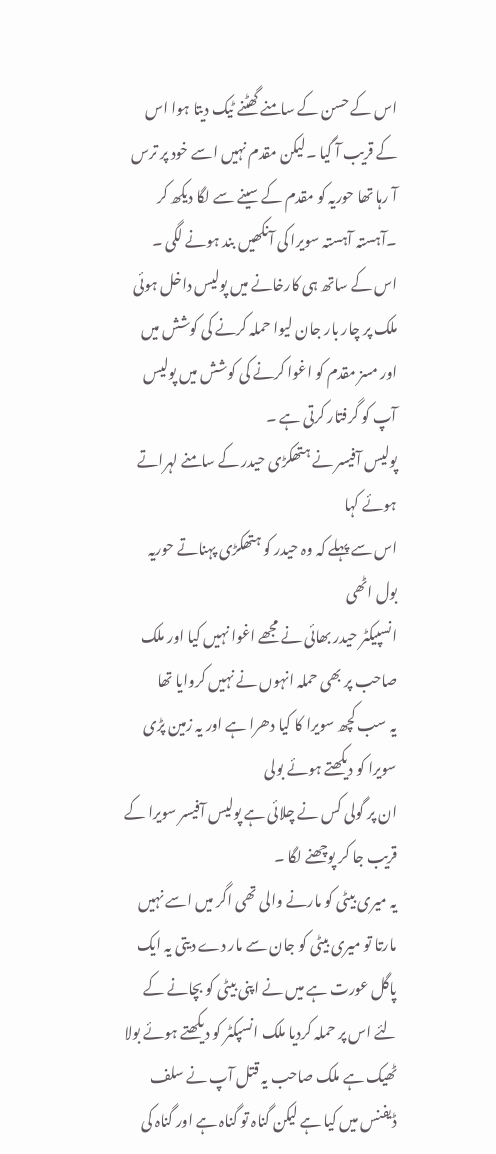اس کے حسن کے سامنے گھٹنے ٹیک دیتا ہوا اس کے قریب آ گیا ۔لیکن مقدم نہیں اسے خود پر ترس آ رہا تھا حوریہ کو مقدم کے سینے سے لگا دیکھ کر ۔آہستہ آہستہ سویرا کی آنکھیں بند ہونے لگی ۔
اس کے ساتھ ہی کارخانے میں پولیس داخل ہوئی
ملک پر چار بار جان لیوا حملہ کرنے کی کوشش میں اور مسز مقدم کو اغوا کرنے کی کوشش میں پولیس آپ کو گرفتار کرتی ہے ۔
پولیس آفیسر نے ہتھکڑی حیدر کے سامنے لہراتے ہوئے کہا
اس سے پہلے کہ وہ حیدر کو ہتھکڑی پہناتے حوریہ بول اٹھی
انسپیکٹر حیدر بھائی نے مجھے اغوا نہیں کیا اور ملک صاحب پر بھی حملہ انہوں نے نہیں کروایا تھا
یہ سب کچھ سویرا کا کیا دھرا ہے اور یہ زمین پڑی سویرا کو دیکھتے ہوئے بولی
ان پر گولی کس نے چلائی ہے پولیس آفیسر سویرا کے قریب جا کر پوچھنے لگا ۔
یہ میری بیٹی کو مارنے والی تھی اگر میں اسے نہیں مارتا تو میری بیٹی کو جان سے مار دے دیتی یہ ایک پاگل عورت ہے میں نے اپنی بیٹی کو بچانے کے لئے اس پر حملہ کردیا ملک انسپکٹر کو دیکھتے ہوئے بولا
ٹھیک ہے ملک صاحب یہ قتل آپ نے سلف ڈیفنس میں کیا ہے لیکن گناہ تو گناہ ہے اور گناہ کی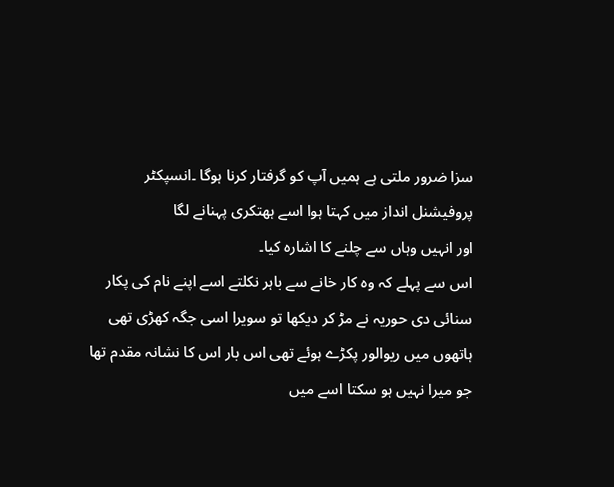سزا ضرور ملتی ہے ہمیں آپ کو گرفتار کرنا ہوگا ۔انسپکٹر پروفیشنل انداز میں کہتا ہوا اسے ہھتکری پہنانے لگا
اور انہیں وہاں سے چلنے کا اشارہ کیا۔
اس سے پہلے کہ وہ کار خانے سے باہر نکلتے اسے اپنے نام کی پکار سنائی دی حوریہ نے مڑ کر دیکھا تو سویرا اسی جگہ کھڑی تھی ہاتھوں میں ریوالور پکڑے ہوئے تھی اس بار اس کا نشانہ مقدم تھا
جو میرا نہیں ہو سکتا اسے میں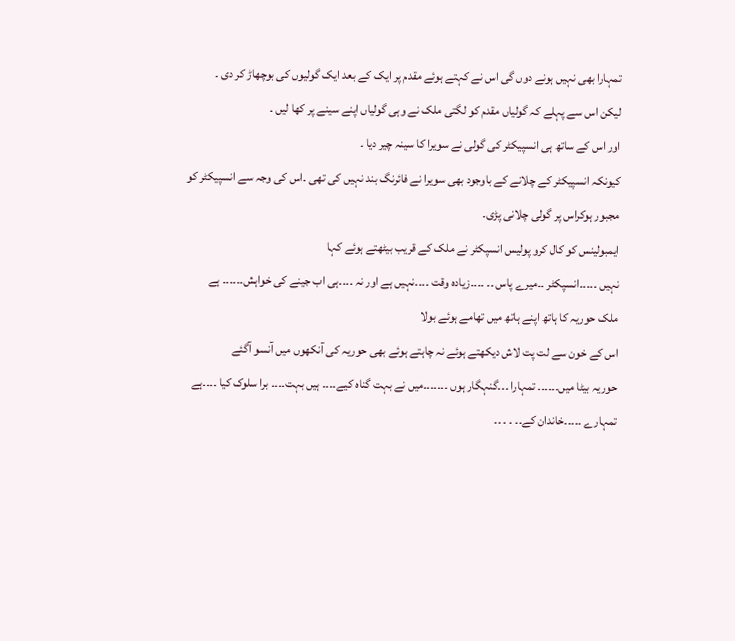تمہارا بھی نہیں ہونے دوں گی اس نے کہتے ہوئے مقدم پر ایک کے بعد ایک گولیوں کی بوچھاڑ کر دی ۔
لیکن اس سے پہلے کہ گولیاں مقدم کو لگتی ملک نے وہی گولیاں اپنے سینے پر کھا لیں ۔
اور اس کے ساتھ ہی انسپیکٹر کی گولی نے سویرا کا سینہ چیر دیا ۔
کیونکہ انسپیکٹر کے چلانے کے باوجود بھی سویرا نے فائرنگ بند نہیں کی تھی ۔اس کی وجہ سے انسپیکٹر کو مجبور ہوکراس پر گولی چلانی پڑی۔
ایمبولینس کو کال کرو پولیس انسپکٹر نے ملک کے قریب بیٹھتے ہوئے کہا
نہیں ۔۔۔۔۔انسپکٹر ۔۔میرے پاس ۔۔ ۔۔۔۔زیادہ وقت ۔۔۔۔نہیں ہے اور نہ ۔۔۔۔ہی اب جینے کی خواہش۔۔۔۔۔۔ ہے
ملک حوریہ کا ہاتھ اپنے ہاتھ میں تھامے ہوئے بولا
اس کے خون سے لت پت لاش دیکھتے ہوئے نہ چاہتے ہوئے بھی حوریہ کی آنکھوں میں آنسو آگئے
حوریہ بیٹا میں۔۔۔۔۔۔ تمہارا ۔۔۔گنہگار ہوں ۔۔۔۔۔۔۔میں نے بہت گناہ کیے۔۔۔۔ ہیں بہت۔۔۔۔ برا سلوک کیا ۔۔۔۔ہے تمہارے ۔۔۔۔۔خاندان کے۔۔ ۔ ۔ ۔۔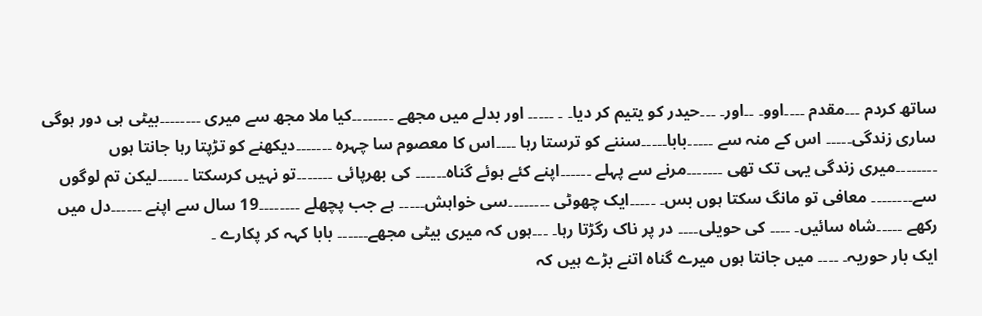ساتھ کردم ۔۔۔مقدم ۔۔۔۔اوو۔ ۔۔اور۔ ۔۔۔حیدر کو یتیم کر دیا۔ ۔ ۔۔۔۔۔ اور بدلے میں مجھے ۔۔۔۔۔۔۔۔کیا ملا مجھ سے میری ۔۔۔۔۔۔۔۔بیٹی ہی دور ہوگی
ساری زندگی۔۔۔۔۔ اس کے منہ سے ۔۔۔۔۔بابا۔۔۔۔۔سننے کو ترستا رہا ۔۔۔۔اس کا معصوم سا چہرہ ۔۔۔۔۔۔۔دیکھنے کو تڑپتا رہا جانتا ہوں ۔۔۔۔۔۔۔۔میری زندگی یہی تک تھی ۔۔۔۔۔۔۔مرنے سے پہلے ۔۔۔۔۔۔اپنے کئے ہوئے گناہ۔۔۔۔۔۔ کی بھرپائی ۔۔۔۔۔۔۔تو نہیں کرسکتا ۔۔۔۔۔۔لیکن تم لوگوں سے۔۔۔۔۔۔۔۔ معافی تو مانگ سکتا ہوں بس۔ ۔۔۔۔۔ایک چھوٹی ۔۔۔۔۔۔۔۔سی خواہش۔۔۔۔۔ ہے جب پچھلے ۔۔۔۔۔۔۔۔19 سال سے اپنے ۔۔۔۔۔۔دل میں رکھے ۔۔۔۔۔شاہ سائیں۔ ۔۔۔۔ کی حویلی۔۔۔۔ در پر ناک رگڑتا رہا۔ ۔۔۔ہوں کہ میری بیٹی مجھے۔۔۔۔۔۔ بابا کہہ کر پکارے ۔
ایک بار حوریہ۔ ۔۔۔۔ میں جانتا ہوں میرے گناہ اتنے بڑے ہیں کہ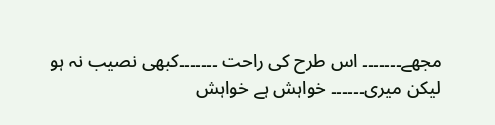مجھے۔۔۔۔۔۔۔ اس طرح کی راحت ۔۔۔۔۔۔۔کبھی نصیب نہ ہو لیکن میری۔۔۔۔۔۔ خواہش ہے خواہش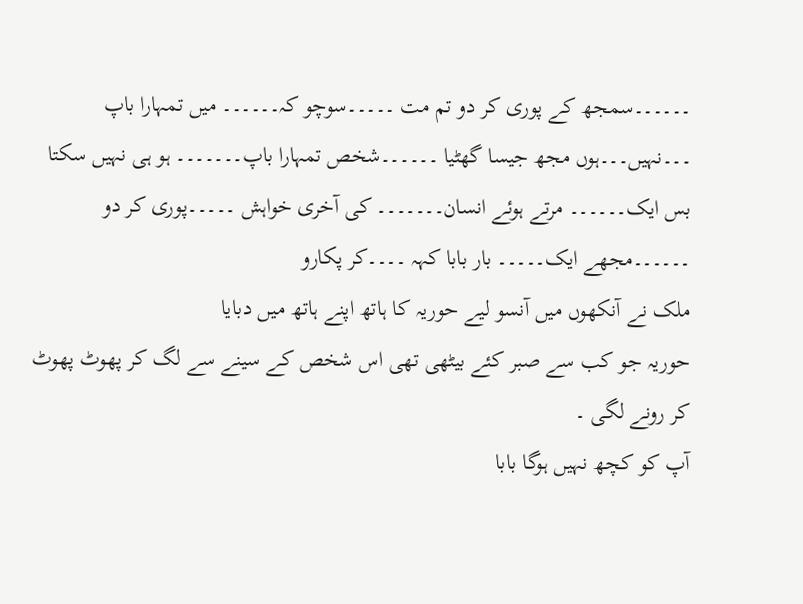۔۔۔۔۔۔سمجھ کے پوری کر دو تم مت ۔۔۔۔۔سوچو کہ۔۔۔۔۔۔ میں تمہارا باپ ۔۔۔نہیں۔۔۔ہوں مجھ جیسا گھٹیا ۔۔۔۔۔۔شخص تمہارا باپ۔۔۔۔۔۔۔ ہو ہی نہیں سکتا بس ایک۔۔۔۔۔۔ مرتے ہوئے انسان۔۔۔۔۔۔۔ کی آخری خواہش ۔۔۔۔۔پوری کر دو ۔۔۔۔۔۔مجھے ایک۔۔۔۔۔ بار بابا کہہ ۔۔۔۔کر پکارو
ملک نے آنکھوں میں آنسو لیے حوریہ کا ہاتھ اپنے ہاتھ میں دبایا
حوریہ جو کب سے صبر کئے بیٹھی تھی اس شخص کے سینے سے لگ کر پھوٹ پھوٹ کر رونے لگی ۔
آپ کو کچھ نہیں ہوگا بابا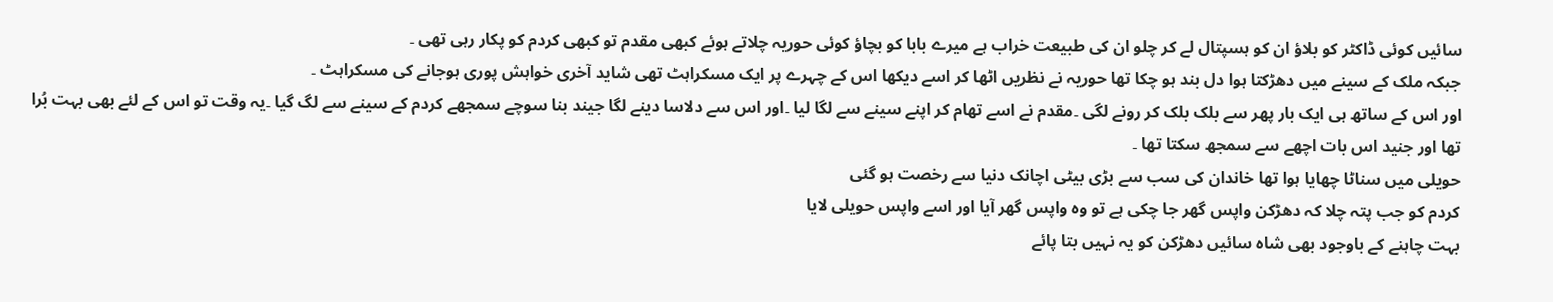سائیں کوئی ڈاکٹر کو بلاؤ ان کو ہسپتال لے کر چلو ان کی طبیعت خراب ہے میرے بابا کو بچاؤ کوئی حوریہ چلاتے ہوئے کبھی مقدم تو کبھی کردم کو پکار رہی تھی ۔
جبکہ ملک کے سینے میں دھڑکتا ہوا دل بند ہو چکا تھا حوریہ نے نظریں اٹھا کر اسے دیکھا اس کے چہرے پر ایک مسکراہٹ تھی شاید آخری خواہش پوری ہوجانے کی مسکراہٹ ۔
اور اس کے ساتھ ہی ایک بار پھر سے بلک بلک کر رونے لگی ۔مقدم نے اسے تھام کر اپنے سینے سے لگا لیا ۔اور اس سے دلاسا دینے لگا جیند بنا سوچے سمجھے کردم کے سینے سے لگ گیا ۔یہ وقت تو اس کے لئے بھی بہت بُرا تھا اور جنید اس بات اچھے سے سمجھ سکتا تھا ۔
حویلی میں سناٹا چھایا ہوا تھا خاندان کی سب سے بڑی بیٹی اچانک دنیا سے رخصت ہو گئی
کردم کو جب پتہ چلا کہ دھڑکن واپس گھر جا چکی ہے تو وہ واپس گھر آیا اور اسے واپس حویلی لایا
بہت چاہنے کے باوجود بھی شاہ سائیں دھڑکن کو یہ نہیں بتا پائے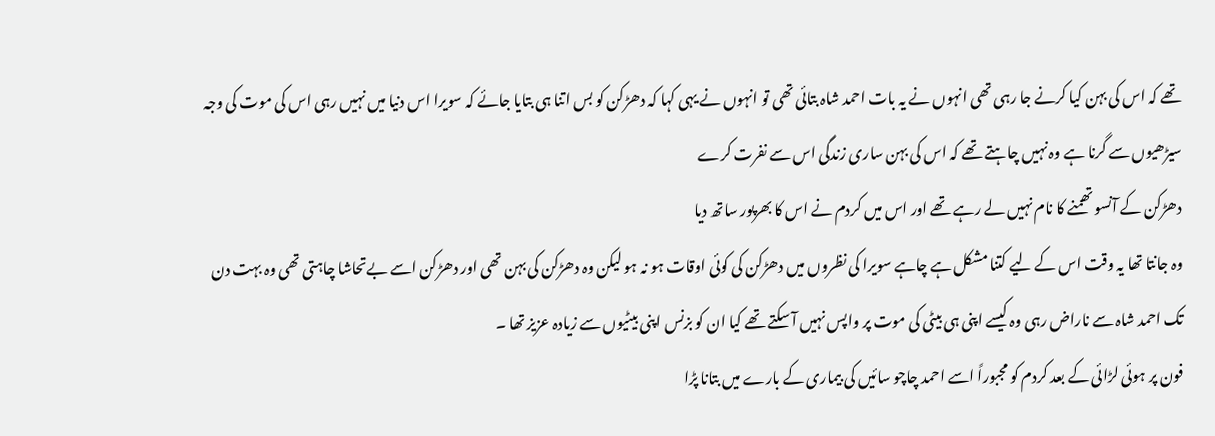تھے کہ اس کی بہن کیا کرنے جا رہی تھی انہوں نے یہ بات احمد شاہ بتائی تھی تو انہوں نے یہی کہا کہ دھڑکن کو بس اتنا ہی بتایا جائے کہ سویرا اس دنیا میں نہیں رہی اس کی موت کی وجہ سیڑھیوں سے گرنا ہے وہ نہیں چاہتے تھے کہ اس کی بہن ساری زندگی اس سے نفرت کرے
دھڑکن کے آنسو تھمنے کا نام نہیں لے رہے تھے اور اس میں کردم نے اس کا بھرپور ساتھ دیا
وہ جانتا تھا یہ وقت اس کے لیے کتنا مشکل ہے چاہے سویرا کی نظروں میں دھڑکن کی کوئی اوقات ہو نہ ہو لیکن وہ دھڑکن کی بہن تھی اور دھڑکن اسے بےتحاشا چاہتی تھی وہ بہت دن تک احمد شاہ سے ناراض رہی وہ کیسے اپنی ہی بیٹی کی موت پر واپس نہیں آ سکتے تھے کیا ان کو بزنس اپنی بیٹیوں سے زیادہ عزیز تھا ۔
فون پر ہوئی لڑائی کے بعد کردم کو مجبوراً اسے احمد چاچو سائیں کی بیماری کے بارے میں بتانا پڑا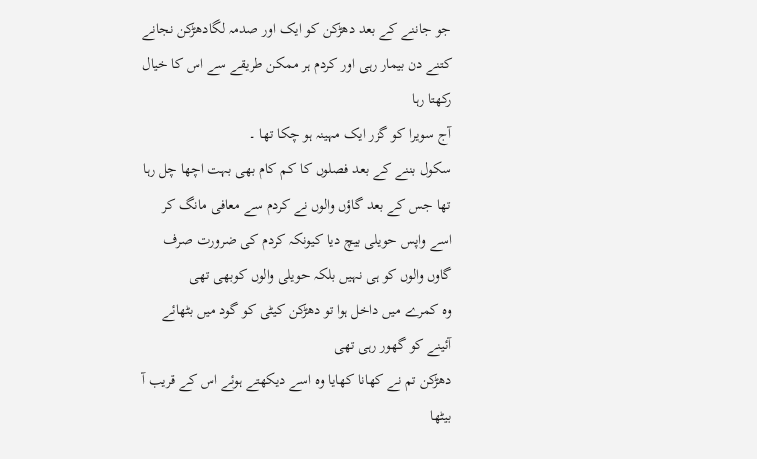جو جاننے کے بعد دھڑکن کو ایک اور صدمہ لگادھڑکن نجانے کتنے دن بیمار رہی اور کردم ہر ممکن طریقے سے اس کا خیال رکھتا رہا
آج سویرا کو گزر ایک مہینہ ہو چکا تھا ۔
سکول بننے کے بعد فصلوں کا کم کام بھی بہت اچھا چل رہا تھا جس کے بعد گاؤں والوں نے کردم سے معافی مانگ کر اسے واپس حویلی بیچ دیا کیونکہ کردم کی ضرورت صرف گاوں والوں کو ہی نہیں بلکہ حویلی والوں کوبھی تھی
وہ کمرے میں داخل ہوا تو دھڑکن کیٹی کو گود میں بٹھائے آئینے کو گھور رہی تھی
دھڑکن تم نے کھانا کھایا وہ اسے دیکھتے ہوئے اس کے قریب آ بیٹھا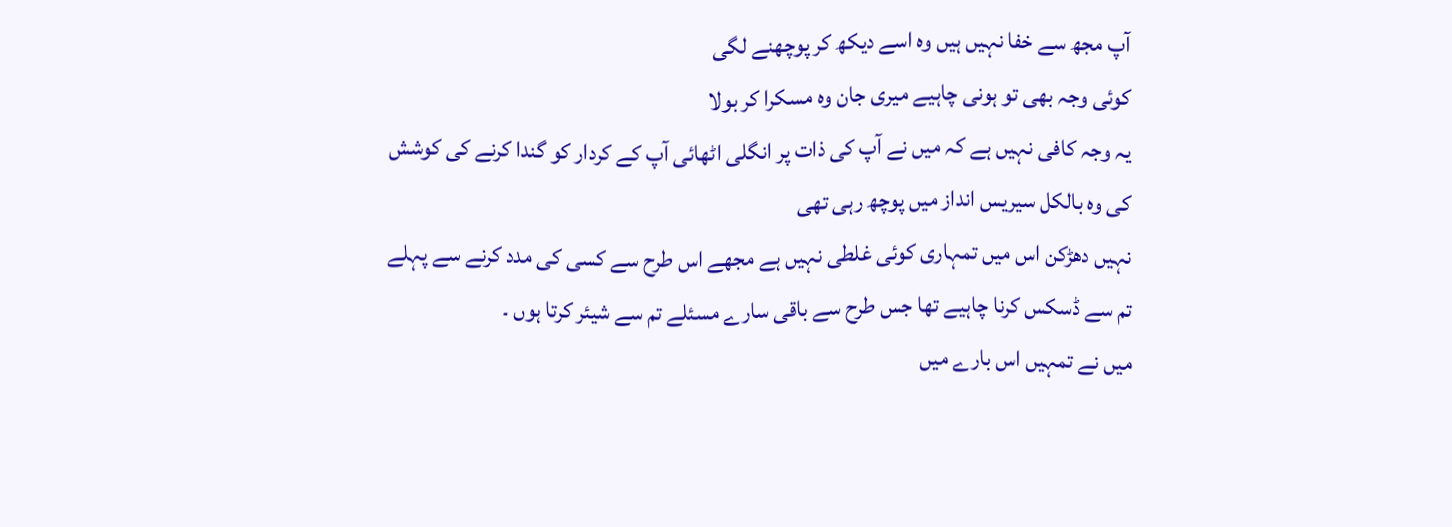آپ مجھ سے خفا نہیں ہیں وہ اسے دیکھ کر پوچھنے لگی
کوئی وجہ بھی تو ہونی چاہیے میری جان وہ مسکرا کر بولا
یہ وجہ کافی نہیں ہے کہ میں نے آپ کی ذات پر انگلی اٹھائی آپ کے کردار کو گندا کرنے کی کوشش کی وہ بالکل سیریس انداز میں پوچھ رہی تھی
نہیں دھڑکن اس میں تمہاری کوئی غلطی نہیں ہے مجھے اس طرح سے کسی کی مدد کرنے سے پہلے تم سے ڈسکس کرنا چاہیے تھا جس طرح سے باقی سارے مسئلے تم سے شیئر کرتا ہوں ۔
میں نے تمہیں اس بارے میں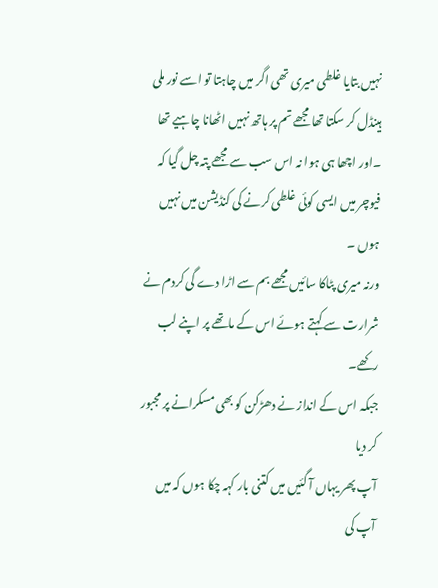نہیں بتایا غلطی میری تھی اگر میں چاہتا تو اسے نور ملی ہینڈل کر سکتا تھا مجھے تم پر ہاتھ نہیں اٹھانا چاہیے تھا ۔اور اچھا ہی ہوا نہ اس سب سے مجھے پتہ چل گیا کہ فیوچر میں ایسی کوئی غلطی کرنے کی کنڈیشن میں نہیں ہوں ۔
ورنہ میری پٹاکا سائیں مجھے بم سے اڑا دے گی کردم نے شرارت سے کہتے ہوئے اس کے ماتھے پر اپنے لب رکھے۔
جبکہ اس کے انداز نے دھڑکن کو بھی مسکرانے پر مجبور کر دیا
آپ پھر یہاں آ گئیں میں کتنی بار کہہ چکا ہوں کہ میں آپ کی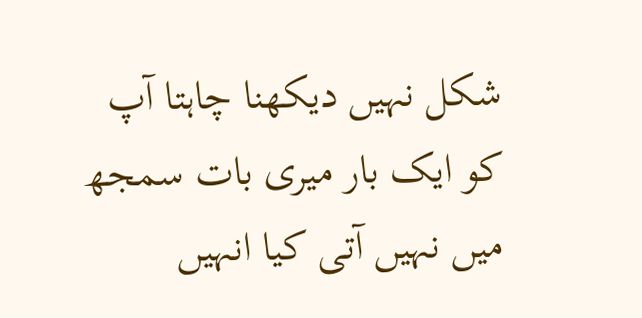شکل نہیں دیکھنا چاہتا آپ کو ایک بار میری بات سمجھ میں نہیں آتی کیا انہیں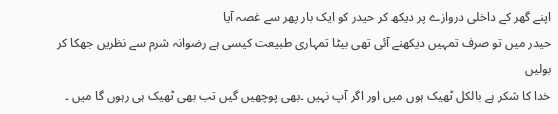اپنے گھر کے داخلی دروازے پر دیکھ کر حیدر کو ایک بار پھر سے غصہ آیا
حیدر میں تو صرف تمہیں دیکھنے آئی تھی بیٹا تمہاری طبیعت کیسی ہے رضوانہ شرم سے نظریں جھکا کر بولیں
خدا کا شکر ہے بالکل ٹھیک ہوں میں اور اگر آپ نہیں ۔بھی پوچھیں گیں تب بھی ٹھیک ہی رہوں گا میں ۔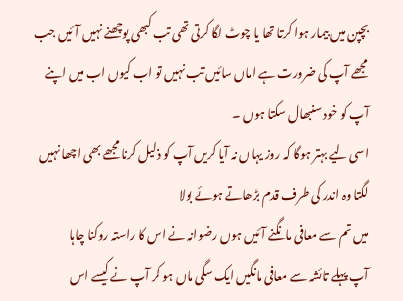بچپن میں بیمار ہوا کرتا تھا یا چوٹ لگا کرتی تھی تب کبھی پوچھنے نہیں آئیں جب مجھے آپ کی ضرورت ہے اماں سائیں تب نہیں تو اب کیوں اب میں اپنے آپ کو خود سنبھال سکتا ہوں ۔
اسی لیے بہتر ہوگا کہ روز یہاں نہ آیا کریں آپ کو ذلیل کرنا مجھے بھی اچھا نہیں لگتا وہ اندر کی طرف قدم بڑھاتے ہوئے بولا
میں تم سے معافی مانگنے آئیں ہوں رضوانہ نے اس کا راستہ روکنا چاہا
آپ پہلے تائشہ سے معافی مانگیں ایک سگی ماں ہو کر آپ نے کیسے اس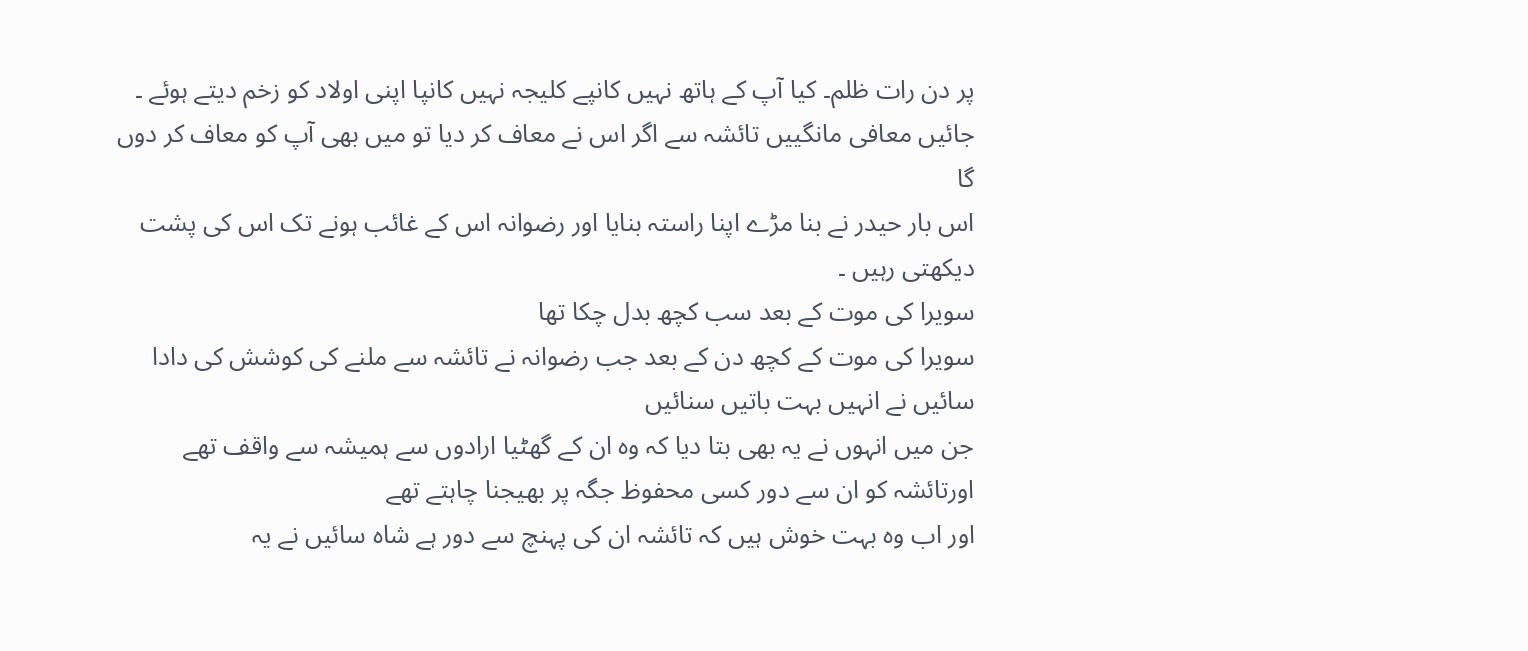پر دن رات ظلم۔ کیا آپ کے ہاتھ نہیں کانپے کلیجہ نہیں کانپا اپنی اولاد کو زخم دیتے ہوئے ۔
جائیں معافی مانگییں تائشہ سے اگر اس نے معاف کر دیا تو میں بھی آپ کو معاف کر دوں گا
اس بار حیدر نے بنا مڑے اپنا راستہ بنایا اور رضوانہ اس کے غائب ہونے تک اس کی پشت دیکھتی رہیں ۔
سویرا کی موت کے بعد سب کچھ بدل چکا تھا
سویرا کی موت کے کچھ دن کے بعد جب رضوانہ نے تائشہ سے ملنے کی کوشش کی دادا سائیں نے انہیں بہت باتیں سنائیں
جن میں انہوں نے یہ بھی بتا دیا کہ وہ ان کے گھٹیا ارادوں سے ہمیشہ سے واقف تھے اورتائشہ کو ان سے دور کسی محفوظ جگہ پر بھیجنا چاہتے تھے
اور اب وہ بہت خوش ہیں کہ تائشہ ان کی پہنچ سے دور ہے شاہ سائیں نے یہ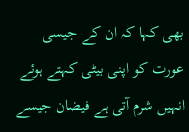بھی کہا کہ ان کے جیسی عورت کو اپنی بیٹی کہتے ہوئے انہیں شرم آتی ہے فیضان جیسے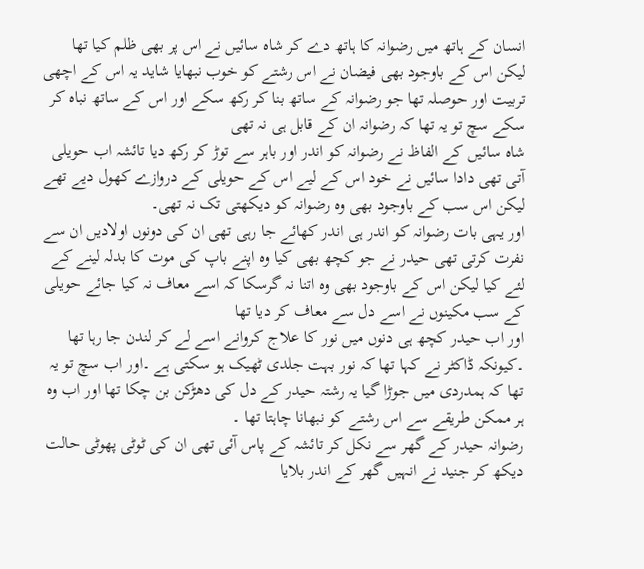انسان کے ہاتھ میں رضوانہ کا ہاتھ دے کر شاہ سائیں نے اس پر بھی ظلم کیا تھا لیکن اس کے باوجود بھی فیضان نے اس رشتے کو خوب نبھایا شاید یہ اس کے اچھی تربیت اور حوصلہ تھا جو رضوانہ کے ساتھ بنا کر رکھ سکے اور اس کے ساتھ نباہ کر سکے سچ تو یہ تھا کہ رضوانہ ان کے قابل ہی نہ تھی
شاہ سائیں کے الفاظ نے رضوانہ کو اندر اور باہر سے توڑ کر رکھ دیا تائشہ اب حویلی آتی تھی دادا سائیں نے خود اس کے لیے اس کے حویلی کے دروازے کھول دیے تھے لیکن اس سب کے باوجود بھی وہ رضوانہ کو دیکھتی تک نہ تھی۔
اور یہی بات رضوانہ کو اندر ہی اندر کھائے جا رہی تھی ان کی دونوں اولادیں ان سے نفرت کرتی تھی حیدر نے جو کچھ بھی کیا وہ اپنے باپ کی موت کا بدلہ لینے کے لئے کیا لیکن اس کے باوجود بھی وہ اتنا نہ گرسکا کہ اسے معاف نہ کیا جائے حویلی کے سب مکینوں نے اسے دل سے معاف کر دیا تھا
اور اب حیدر کچھ ہی دنوں میں نور کا علاج کروانے اسے لے کر لندن جا رہا تھا ۔کیونکہ ڈاکٹر نے کہا تھا کہ نور بہت جلدی ٹھیک ہو سکتی ہے ۔اور اب سچ تو یہ تھا کہ ہمدردی میں جوڑا گیا یہ رشتہ حیدر کے دل کی دھڑکن بن چکا تھا اور اب وہ ہر ممکن طریقے سے اس رشتے کو نبھانا چاہتا تھا ۔
رضوانہ حیدر کے گھر سے نکل کر تائشہ کے پاس آئی تھی ان کی ٹوٹی پھوٹی حالت دیکھ کر جنید نے انہیں گھر کے اندر بلایا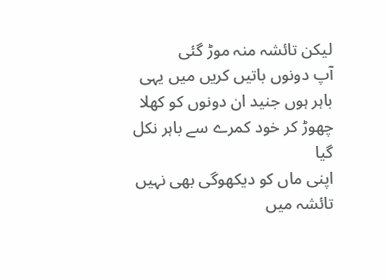لیکن تائشہ منہ موڑ گئی
آپ دونوں باتیں کریں میں یہی باہر ہوں جنید ان دونوں کو کھلا چھوڑ کر خود کمرے سے باہر نکل گیا
اپنی ماں کو دیکھوگی بھی نہیں تائشہ میں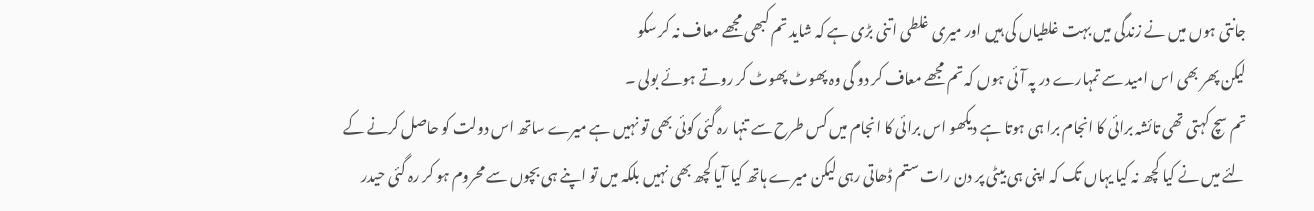جانتی ہوں میں نے زندگی میں بہت غلطیاں کی ہیں اور میری غلطی اتنی بڑی ہے کہ شاید تم کبھی مجھے معاف نہ کر سکو
لیکن پھر بھی اس امید سے تمہارے در پہ آئی ہوں کہ تم مجھے معاف کر دو گی وہ پھوٹ پھوٹ کر روتے ہوئے بولی ۔
تم سچ کہتی تھی تائشہ برائی کا انجام برا ہی ہوتا ہے دیکھو اس برائی کا انجام میں کس طرح سے تنہا رہ گئی کوئی بھی تو نہیں ہے میرے ساتھ اس دولت کو حاصل کرنے کے لئے میں نے کیا کچھ نہ کیا یہاں تک کہ اپنی ہی بیٹی پر دن رات ستم ڈھاتی رہی لیکن میرے ہاتھ کیا آیا کچھ بھی نہیں بلکہ میں تو اپنے ہی بچوں سے محروم ہو کر رہ گئی حیدر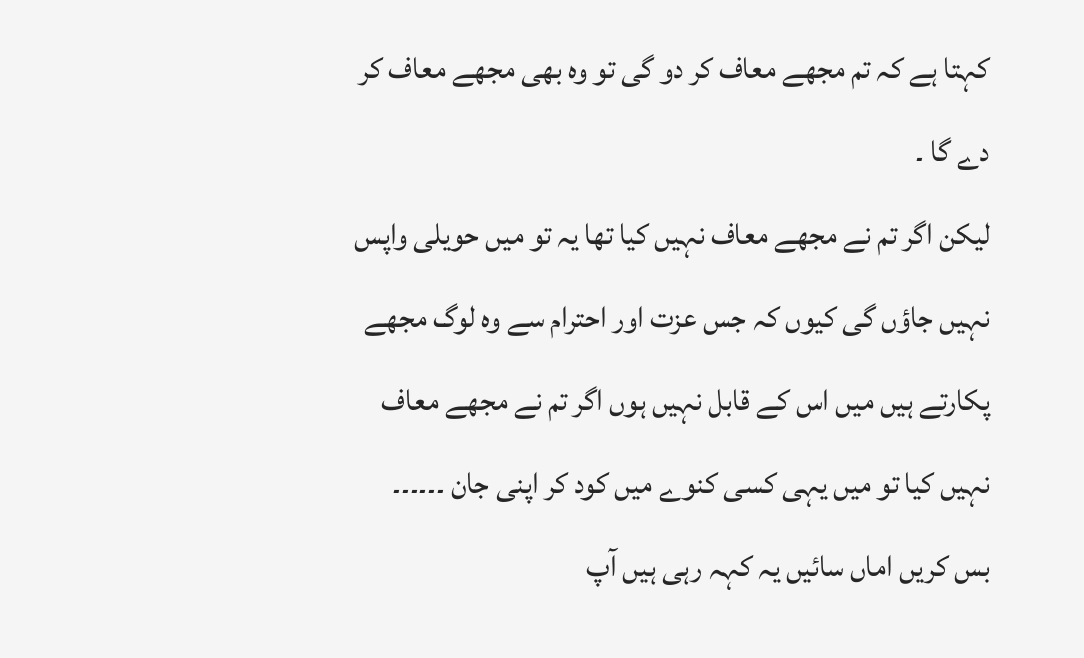کہتا ہے کہ تم مجھے معاف کر دو گی تو وہ بھی مجھے معاف کر دے گا ۔
لیکن اگر تم نے مجھے معاف نہیں کیا تھا یہ تو میں حویلی واپس نہیں جاؤں گی کیوں کہ جس عزت اور احترام سے وہ لوگ مجھے پکارتے ہیں میں اس کے قابل نہیں ہوں اگر تم نے مجھے معاف نہیں کیا تو میں یہی کسی کنوے میں کود کر اپنی جان ۔۔۔۔۔۔
بس کریں اماں سائیں یہ کہہ رہی ہیں آپ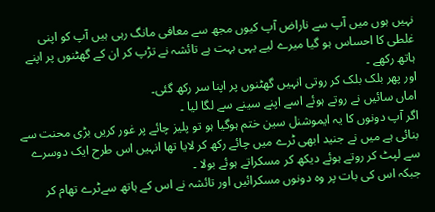نہیں ہوں میں آپ سے ناراض آپ کیوں مجھ سے معافی مانگ رہی ہیں آپ کو اپنی غلطی کا احساس ہو گیا میرے لیے یہی بہت ہے تائشہ نے تڑپ کر ان کے گھٹنوں پر اپنے ہاتھ رکھے ۔
اور پھر بلک بلک کر روتی انہیں گھٹنوں پر اپنا سر رکھ گئی۔
اماں سائیں نے روتے ہوئے اسے اپنے سینے سے لگا لیا ۔
اگر آپ دونوں کا یہ ایموشنل سین ختم ہوگیا ہو تو پلیز چائے پر غور کریں بڑی محنت سے بنائی ہے میں نے جنید ابھی ٹرے میں چائے رکھ کر لایا تھا انہیں اس طرح ایک دوسرے سے لپٹ کر روتے ہوئے دیکھ کر مسکراتے ہوئے بولا ۔
جبکہ اس کی بات پر وہ دونوں مسکرائیں اور تائشہ نے اس کے ہاتھ سےٹرے تھام کر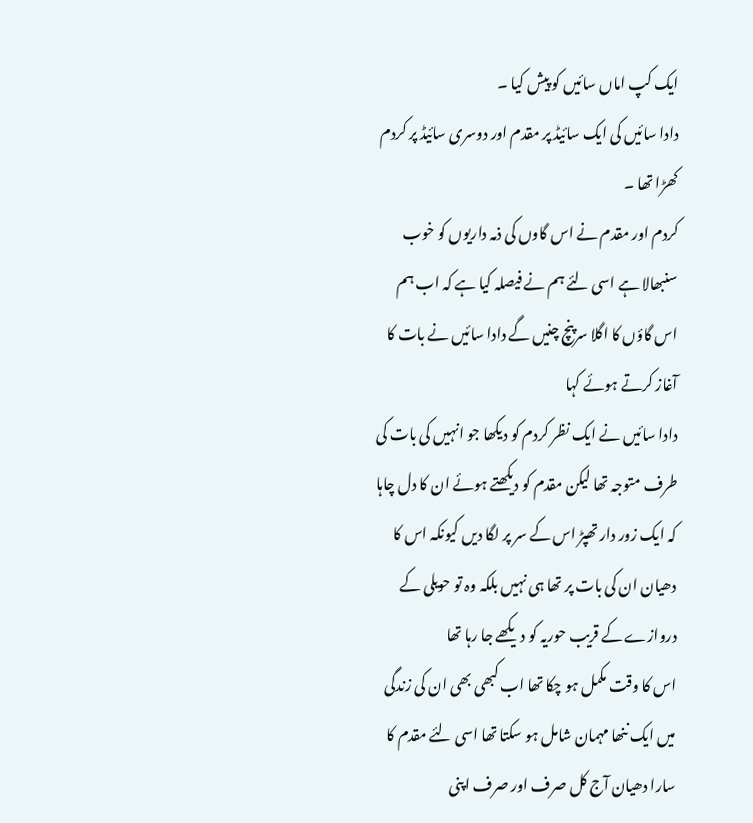ایک کپ اماں سائیں کو پیش کیا ۔
دادا سائیں کی ایک سائیڈ پر مقدم اور دوسری سائیڈ پر کردم کھڑا تھا ۔
کردم اور مقدم نے اس گاوں کی ذمہ داریوں کو خوب سنبھالا ہے اسی لئے ہم نے فیصلہ کیا ہے کہ اب ہم اس گاؤں کا اگلا سرپنچ چنیں گے دادا سائیں نے بات کا آغاز کرتے ہوئے کہا
دادا سائیں نے ایک نظر کردم کو دیکھا جو انہیں کی بات کی طرف متوجہ تھا لیکن مقدم کو دیکھتے ہوئے ان کا دل چاہا کہ ایک زور دار تھپڑ اس کے سر پر لگا دیں کیونکہ اس کا دھیان ان کی بات پر تھا ہی نہیں بلکہ وہ تو حویلی کے دروازے کے قریب حوریہ کو دیکھے جا رہا تھا
اس کا وقت مکمل ہو چکا تھا اب کبھی بھی ان کی زندگی میں ایک ننھا مہمان شامل ہو سکتا تھا اسی لئے مقدم کا سارا دھیان آج کل صرف اور صرف اپنی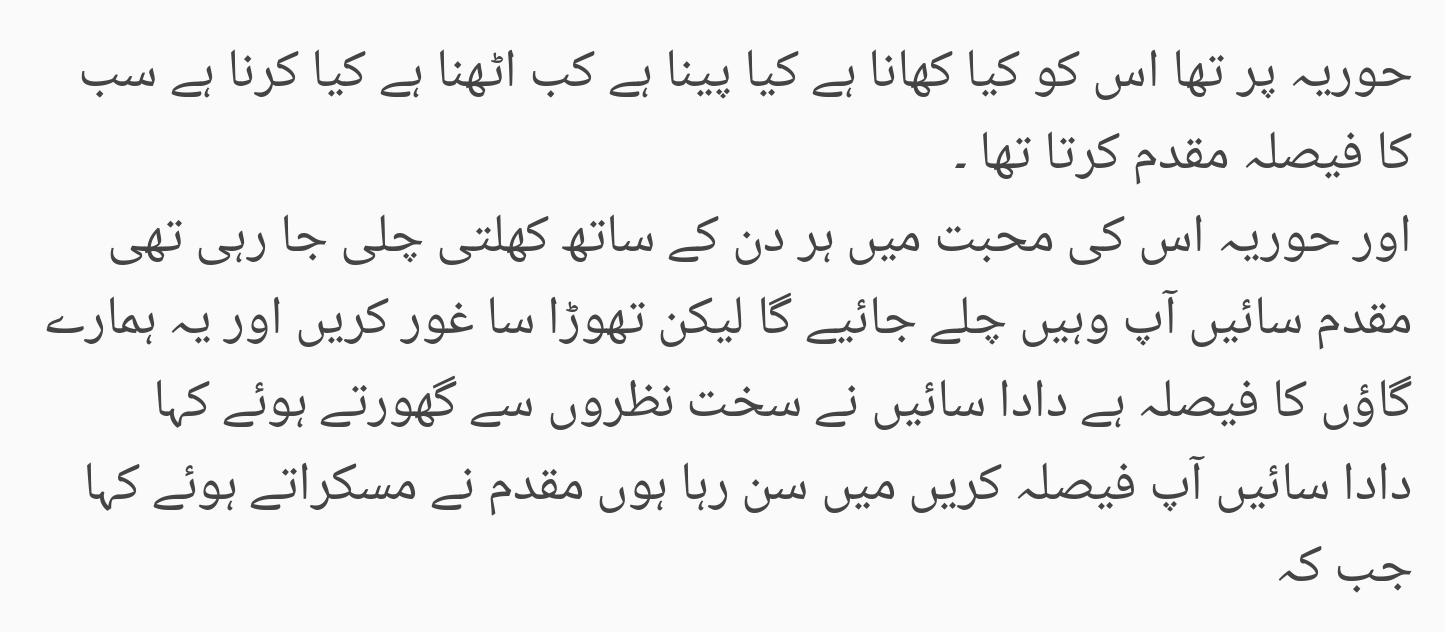حوریہ پر تھا اس کو کیا کھانا ہے کیا پینا ہے کب اٹھنا ہے کیا کرنا ہے سب کا فیصلہ مقدم کرتا تھا ۔
اور حوریہ اس کی محبت میں ہر دن کے ساتھ کھلتی چلی جا رہی تھی
مقدم سائیں آپ وہیں چلے جائیے گا لیکن تھوڑا سا غور کریں اور یہ ہمارے گاؤں کا فیصلہ ہے دادا سائیں نے سخت نظروں سے گھورتے ہوئے کہا
دادا سائیں آپ فیصلہ کریں میں سن رہا ہوں مقدم نے مسکراتے ہوئے کہا جب کہ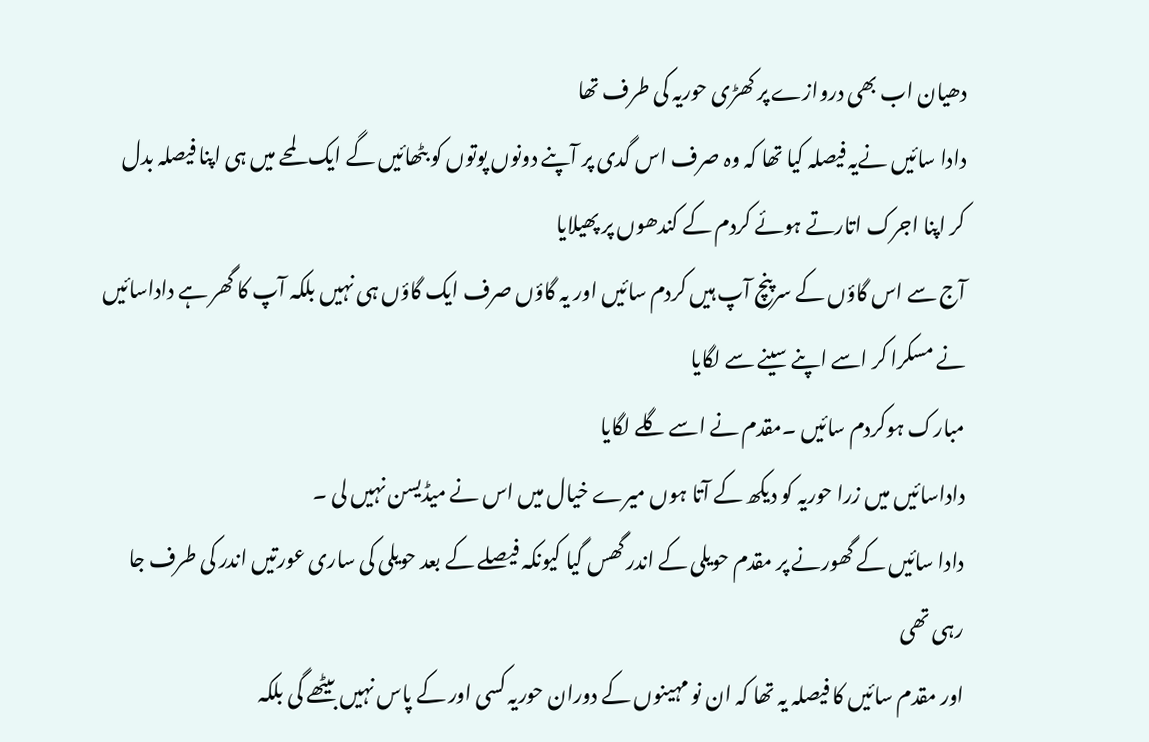دھیان اب بھی دروازے پر کھڑی حوریہ کی طرف تھا
دادا سائیں نےیہ فیصلہ کیا تھا کہ وہ صرف اس گدی پر آپنے دونوں پوتوں کو بٹھائیں گے ایک لمحے میں ہی اپنا فیصلہ بدل کر اپنا اجرک اتارتے ہوئے کردم کے کندھوں پر پھیلایا
آج سے اس گاؤں کے سرپنچ آپ ہیں کردم سائیں اور یہ گاؤں صرف ایک گاؤں ہی نہیں بلکہ آپ کا گھر ہے داداسائیں نے مسکرا کر اسے اپنے سینے سے لگایا
مبارک ہوکردم سائیں ۔مقدم نے اسے گلے لگایا
داداسائیں میں زرا حوریہ کو دیکھ کے آتا ہوں میرے خیال میں اس نے میڈیسن نہیں لی ۔
دادا سائیں کے گھورنے پر مقدم حویلی کے اندر گھس گیا کیونکہ فیصلے کے بعد حویلی کی ساری عورتیں اندر کی طرف جا رہی تھی
اور مقدم سائیں کا فیصلہ یہ تھا کہ ان نو مہینوں کے دوران حوریہ کسی اور کے پاس نہیں بیٹھے گی بلکہ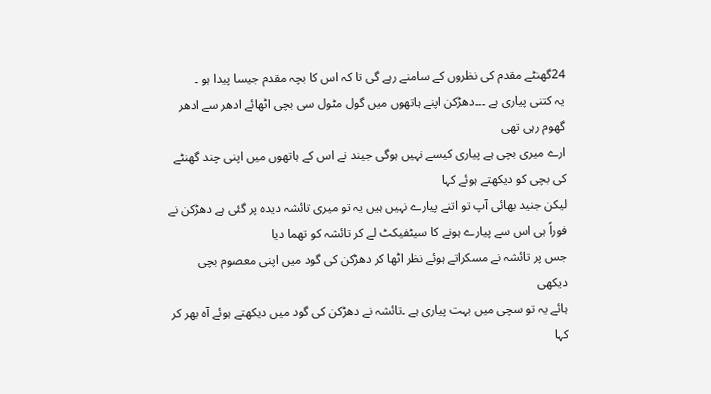24گھنٹے مقدم کی نظروں کے سامنے رہے گی تا کہ اس کا بچہ مقدم جیسا پیدا ہو ۔
یہ کتنی پیاری ہے ۔۔۔دھڑکن اپنے ہاتھوں میں گول مٹول سی بچی اٹھائے ادھر سے ادھر گھوم رہی تھی
ارے میری بچی ہے پیاری کیسے نہیں ہوگی جیند نے اس کے ہاتھوں میں اپنی چند گھنٹے کی بچی کو دیکھتے ہوئے کہا
لیکن جنید بھائی آپ تو اتنے پیارے نہیں ہیں یہ تو میری تائشہ دیدہ پر گئی ہے دھڑکن نے فوراً ہی اس سے پیارے ہونے کا سیٹفیکٹ لے کر تائشہ کو تھما دیا
جس پر تائشہ نے مسکراتے ہوئے نظر اٹھا کر دھڑکن کی گود میں اپنی معصوم بچی دیکھی
ہائے یہ تو سچی میں بہت پیاری ہے ۔تائشہ نے دھڑکن کی گود میں دیکھتے ہوئے آہ بھر کر کہا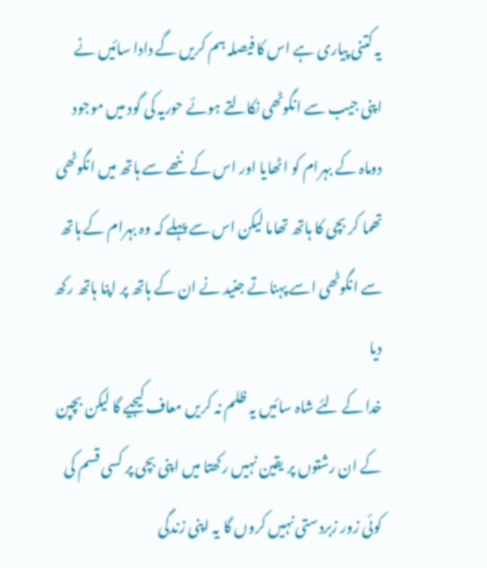یہ کتنی پیاری ہے اس کا فیصلہ ہم کریں گے دادا سائیں نے اپنی جیب سے انگوٹھی نکالتے ہوئے حوریہ کی گود میں موجود دوماہ کے بہرام کو اٹھایا اور اس کے ننھے سے ہاتھ میں انگوٹھی تھما کر بچی کا ہاتھ تھاما لیکن اس سے پہلے کہ وہ بہرام کے ہاتھ سے انگوٹھی اسے پہناتے جنید نے ان کے ہاتھ پر اپنا ہاتھ رکھ دیا
خدا کے لئے شاہ سائیں یہ ظلم نہ کریں معاف کیجیے گا لیکن بچپن کے ان رشتوں پر یقین نہیں رکھتا میں اپنی بچی پر کسی قسم کی کوئی زور زبردستی نہیں کروں گا یہ اپنی زندگی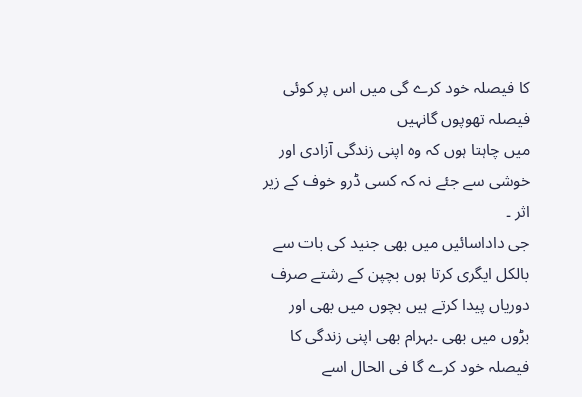کا فیصلہ خود کرے گی میں اس پر کوئی فیصلہ تھوپوں گانہیں
میں چاہتا ہوں کہ وہ اپنی زندگی آزادی اور خوشی سے جئے نہ کہ کسی ڈرو خوف کے زیر اثر ۔
جی داداسائیں میں بھی جنید کی بات سے بالکل ایگری کرتا ہوں بچپن کے رشتے صرف دوریاں پیدا کرتے ہیں بچوں میں بھی اور بڑوں میں بھی ۔بہرام بھی اپنی زندگی کا فیصلہ خود کرے گا فی الحال اسے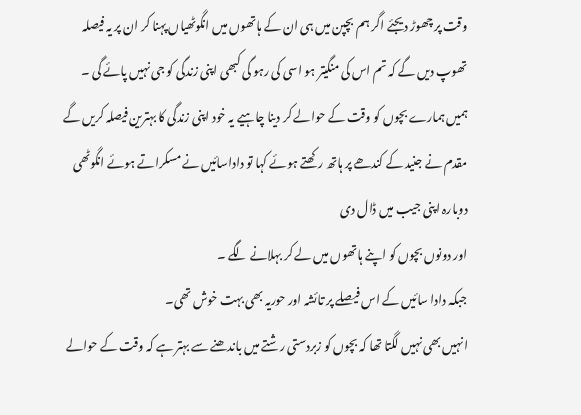وقت پر چھوڑ دیجئے اگر ہم بچپن میں ہی ان کے ہاتھوں میں انگوٹھیاں پہنا کر ان پر یہ فیصلہ تھوپ دیں گے کہ تم اس کی منگیتر ہو اسی کی رہو گی کبھی اپنی زندگی کو جی نہیں پائے گی ۔
ہمیں ہمارے بچوں کو وقت کے حوالے کر دینا چاہیے یہ خود اپنی زندگی کا بہترین فیصلہ کریں گے مقدم نے جنید کے کندھے پر ہاتھ رکھتے ہوئے کہا تو داداسائیں نے مسکراتے ہوئے انگوٹھی دوبارہ اپنی جیب میں ڈال دی
اور دونوں بچوں کو اپنے ہاتھوں میں لے کر بہلانے لگے ۔
جبکہ دادا سائیں کے اس فیصلے پر تائشہ اور حوریہ بھی بہت خوش تھی۔
انہیں بھی نہیں لگتا تھا کہ بچوں کو زبردستی رشتے میں باندھنے سے بہتر ہے کہ وقت کے حوالے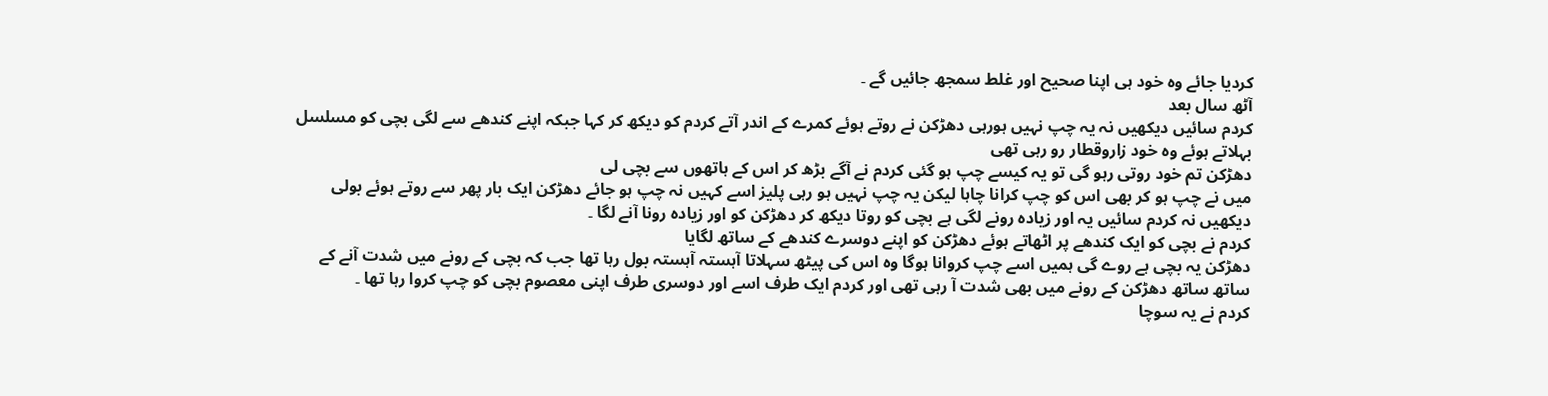کردیا جائے وہ خود ہی اپنا صحیح اور غلط سمجھ جائیں گے ۔
آٹھ سال بعد
کردم سائیں دیکھیں نہ یہ چپ نہیں ہورہی دھڑکن نے روتے ہوئے کمرے کے اندر آتے کردم کو دیکھ کر کہا جبکہ اپنے کندھے سے لگی بچی کو مسلسل بہلاتے ہوئے وہ خود زاروقطار رو رہی تھی
دھڑکن تم خود روتی رہو گی تو یہ کیسے چپ ہو گئی کردم نے آگے بڑھ کر اس کے ہاتھوں سے بچی لی
میں نے چپ ہو کر بھی اس کو چپ کرانا چاہا لیکن یہ چپ نہیں ہو رہی پلیز اسے کہیں نہ چپ ہو جائے دھڑکن ایک بار پھر سے روتے ہوئے بولی
دیکھیں نہ کردم سائیں یہ اور زیادہ رونے لگی ہے بچی کو روتا دیکھ کر دھڑکن کو اور زیادہ رونا آنے لگا ۔
کردم نے بچی کو ایک کندھے پر اٹھاتے ہوئے دھڑکن کو اپنے دوسرے کندھے کے ساتھ لگایا
دھڑکن یہ بچی ہے روے گی ہمیں اسے چپ کروانا ہوگا وہ اس کی پیٹھ سہلاتا آہستہ آہستہ بول رہا تھا جب کہ بچی کے رونے میں شدت آنے کے ساتھ ساتھ دھڑکن کے رونے میں بھی شدت آ رہی تھی اور کردم ایک طرف اسے اور دوسری طرف اپنی معصوم بچی کو چپ کروا رہا تھا ۔
کردم نے یہ سوچا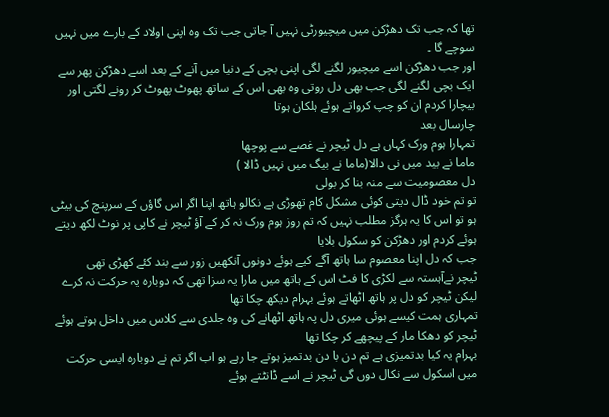تھا کہ جب تک دھڑکن میں میچیورٹی نہیں آ جاتی جب تک وہ اپنی اولاد کے بارے میں نہیں سوچے گا ۔
اور جب دھڑکن اسے میچیور لگنے لگی اپنی بچی کے دنیا میں آنے کے بعد اسے دھڑکن پھر سے ایک بچی لگنے لگی جب بھی دل روتی وہ بھی اس کے ساتھ پھوٹ پھوٹ کر رونے لگتی اور بیچارا کردم ان کو چپ کرواتے ہوئے ہلکان ہوتا
چارسال بعد
تمہارا ہوم ورک کہاں ہے دل ٹیچر نے غصے سے پوچھا
ماما نے بید میں نی دالا(ماما نے بیگ میں نہیں ڈالا )
دل معصومیت سے منہ بنا کر بولی
تو تم خود ڈال دیتی کوئی مشکل کام تھوڑی ہے نکالو ہاتھ اپنا اگر اس گاؤں کے سرپنچ کی بیٹی ہو تو اس کا یہ ہرگز مطلب نہیں کہ تم روز ہوم ورک نہ کر کے آؤ ٹیچر نے کاپی پر نوٹ لکھ دیتے ہوئے کردم اور دھڑکن کو سکول بلایا
جب کہ دل اپنا معصوم سا ہاتھ آگے کیے ہوئے دونوں آنکھیں زور سے بند کئے کھڑی تھی
ٹیچر نےآہستہ سے لکڑی کا فٹ اس کے ہاتھ میں مارا یہ سزا تھی کہ دوبارہ یہ حرکت نہ کرے
لیکن ٹیچر کو دل پر ہاتھ اٹھاتے ہوئے بہرام دیکھ چکا تھا
تمہاری ہمت کیسے ہوئی میری دل پہ ہاتھ اٹھانے کی وہ جلدی سے کلاس میں داخل ہوتے ہوئے ٹیچر کو دھکا مار کے پیچھے کر چکا تھا
بہرام یہ کیا بدتمیزی ہے تم دن با دن بدتمیز ہوتے جا رہے ہو اب اگر تم نے دوبارہ ایسی حرکت میں اسکول سے نکال دوں گی ٹیچر نے اسے ڈانٹتے ہوئے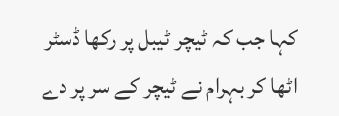کہا جب کہ ٹیچر ٹیبل پر رکھا ڈسٹر اٹھا کر بہرام نے ٹیچر کے سر پر دے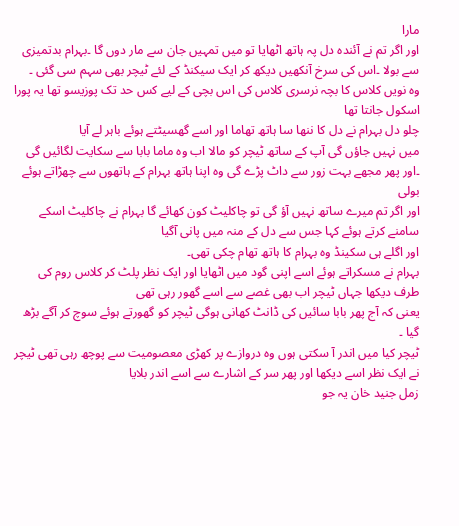مارا
اور اگر تم نے آئندہ دل پہ ہاتھ اٹھایا تو میں تمہیں جان سے مار دوں گا ۔بہرام بدتمیزی سے بولا ۔اس کی سرخ آنکھیں دیکھ کر ایک سیکنڈ کے لئے ٹیچر بھی سہم سی گئی ۔
وہ نویں کلاس کا بچہ نرسری کلاس کی اس بچی کے لیے کس حد تک پوزیسو تھا یہ پورا اسکول جانتا تھا
چلو دل بہرام نے دل کا ننھا سا ہاتھ تھاما اور اسے گھسیٹتے ہوئے باہر لے آیا
میں نہیں جاؤں گی آپ کے ساتھ ٹیچر کو مالا اب وہ ماما بابا سے سکایت لگائیں گی ۔اور پھر مجھے بہت زور سے داٹ پڑے گی وہ اپنا ہاتھ بہرام کے ہاتھوں سے چھڑاتے ہوئے بولی
اور اگر تم میرے ساتھ نہیں آؤ گی تو چاکلیٹ کون کھائے گا بہرام نے چاکلیٹ اسکے سامنے کرتے ہوئے کہا جس سے دل کے منہ میں پانی آگیا
اور اگلے ہی سکینڈ وہ بہرام کا ہاتھ تھام چکی تھی۔
بہرام نے مسکراتے ہوئے اسے اپنی گود میں اٹھایا اور ایک نظر پلٹ کر کلاس روم کی طرف دیکھا جہاں ٹیچر اب بھی غصے سے اسے گھور رہی تھی
یعنی کہ آج پھر بابا سائیں کی ڈانٹ کھانی ہوگی ٹیچر کو گھورتے ہوئے سوچ کر آگے بڑھ گیا ۔
ٹیچر کیا میں اندر آ سکتی ہوں وہ دروازے پر کھڑی معصومیت سے پوچھ رہی تھی ٹیچر نے ایک نظر اسے دیکھا اور پھر سر کے اشارے سے اسے اندر بلایا
زمل جنید خان یہ جو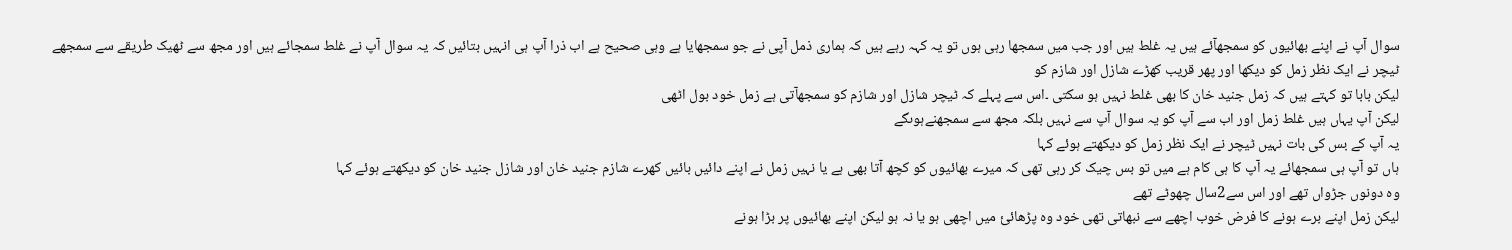سوال آپ نے اپنے بھائیوں کو سمجھآئے ہیں یہ غلط ہیں اور جب میں سمجھا رہی ہوں تو یہ کہہ رہے ہیں کہ ہماری ذمل آپی نے جو سمجھایا ہے وہی صحیح ہے اب ذرا آپ ہی انہیں بتائیں کہ یہ سوال آپ نے غلط سمجائے ہیں اور مجھ سے ٹھیک طریقے سے سمجھے
ٹیچر نے ایک نظر زمل کو دیکھا اور پھر قریب کھڑے شازل اور شازم کو
لیکن بابا تو کہتے ہیں کہ زمل جنید خان کا بھی غلط نہیں ہو سکتی ۔اس سے پہلے کہ ٹیچر شازل اور شازم کو سمجھآتی ہے زمل خود بول اٹھی
لیکن آپ یہاں ہیں غلط زمل اور اب سے آپ کو یہ سوال آپ سے نہیں بلکہ مجھ سے سمجھنےہوںگے
یہ آپ کے بس کی بات نہیں ٹیچر نے ایک نظر زمل کو دیکھتے ہوئے کہا
ہاں تو آپ ہی سمجھائے یہ آپ کا ہی کام ہے میں تو بس چیک کر رہی تھی کہ میرے بھائیوں کو کچھ آتا بھی ہے یا نہیں زمل نے اپنے دائیں بائیں کھرے شازم جنید خان اور شازل جنید خان کو دیکھتے ہوئے کہا
وہ دونوں جڑواں تھے اور اس سے2سال چھوٹے تھے
لیکن زمل اپنے برے ہونے کا فرض خوب اچھے سے نبھاتی تھی خود وہ پڑھائئ میں اچھی ہو یا نہ ہو لیکن اپنے بھائیوں پر بڑا ہونے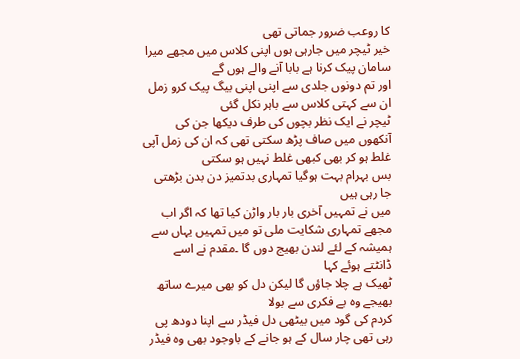کا روعب ضرور جماتی تھی
خیر ٹیچر میں جارہی ہوں اپنی کلاس میں مجھے میرا سامان پیک کرنا ہے بابا آنے والے ہوں گے
اور تم دونوں جلدی سے اپنی اپنی بیگ پیک کرو زمل ان سے کہتی کلاس سے باہر نکل گئی
ٹیچر نے ایک نظر بچوں کی طرف دیکھا جن کی آنکھوں میں صاف پڑھ سکتی تھی کہ ان کی زمل آپی غلط ہو کر بھی کبھی غلط نہیں ہو سکتی
بس بہرام بہت ہوگیا تمہاری بدتمیز دن بدن بڑھتی جا رہی ہیں
میں نے تمہیں آخری بار بار واڑن کیا تھا کہ اگر اب مجھے تمہاری شکایت ملی تو میں تمہیں یہاں سے ہمیشہ کے لئے لندن بھیج دوں گا ۔مقدم نے اسے ڈانٹتے ہوئے کہا
ٹھیک ہے چلا جاؤں گا لیکن دل کو بھی میرے ساتھ بھیجے وہ بے فکری سے بولا
کردم کی گود میں بیٹھی دل فیڈر سے اپنا دودھ پی رہی تھی چار سال کے ہو جانے کے باوجود بھی وہ فیڈر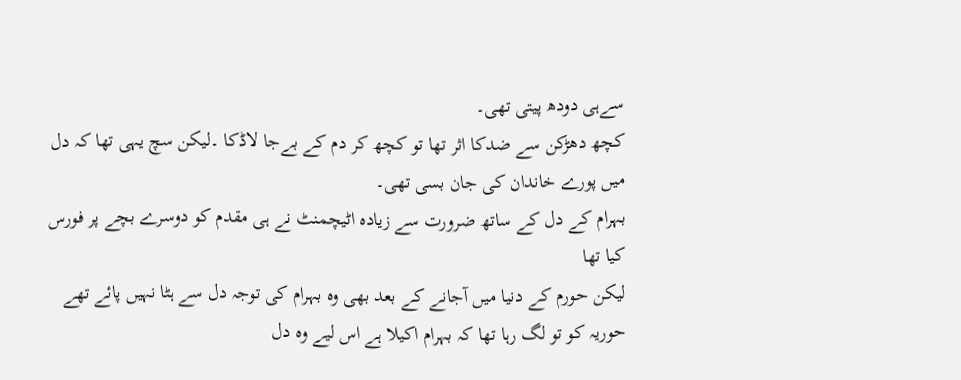سےہی دودھ پیتی تھی۔
کچھ دھڑکن سے ضدکا اثر تھا تو کچھ کر دم کے بےجا لاڈکا ۔لیکن سچ یہی تھا کہ دل میں پورے خاندان کی جان بسی تھی۔
بہرام کے دل کے ساتھ ضرورت سے زیادہ اٹیچمنٹ نے ہی مقدم کو دوسرے بچے پر فورس کیا تھا
لیکن حورم کے دنیا میں آجانے کے بعد بھی وہ بہرام کی توجہ دل سے ہٹا نہیں پائے تھے
حوریہ کو تو لگ رہا تھا کہ بہرام اکیلا ہے اس لیے وہ دل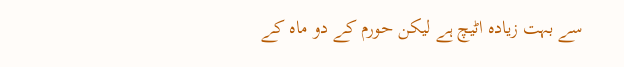سے بہت زیادہ اٹیچ ہے لیکن حورم کے دو ماہ کے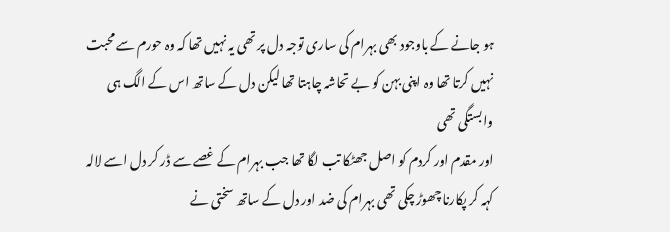ہو جانے کے باوجود بھی بہرام کی ساری توجہ دل پر تھی یہ نہیں تھا کہ وہ حورم سے محبت نہیں کرتا تھا وہ اپنی بہن کو بے تحاشہ چاہتا تھا لیکن دل کے ساتھ اس کے الگ ہی وابستگی تھی
اور مقدم اور کردم کو اصل جھٹکا تب لگا تھا جب بہرام کے غصے سے ڈر کر دل اسے لالہ کہہ کر پکارنا چھوڑ چکی تھی بہرام کی ضد اور دل کے ساتھ سختی نے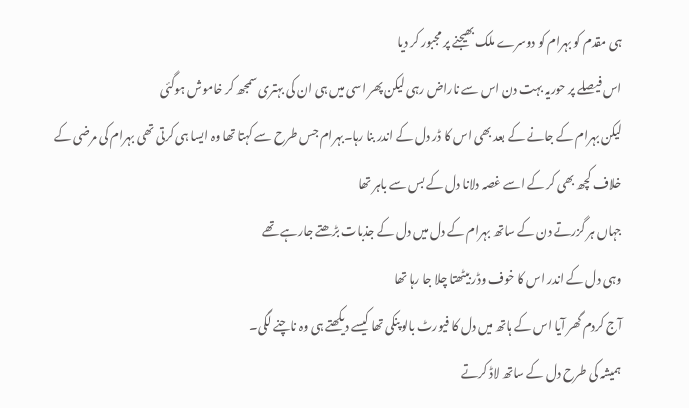ہی مقدم کو بہرام کو دوسرے ملک بھیجنے پر مجبور کر دیا
اس فیصلے پر حوریہ بہت دن اس سے ناراض رہی لیکن پھر اسی میں ہی ان کی بہتری سمجھ کر خاموش ہوگئی
لیکن بہرام کے جانے کے بعد بھی اس کا ڈر دل کے اندر بنا رہا۔بہرام جس طرح سے کہتا تھا وہ ایسا ہی کرتی تھی بہرام کی مرضی کے خلاف کچھ بھی کر کے اسے غصہ دلانا دل کے بس سے باہر تھا
جہاں ہر گزرتے دن کے ساتھ بہرام کے دل میں دل کے جذبات بڑھتے جارہے تھے
وہی دل کے اندر اس کا خوف وڈر بیٹھتا چلا جا رہا تھا
آج کردم گھر آیا اس کے ہاتھ میں دل کا فیورٹ بالو پنکی تھا کیسے دیکھتے ہی وہ ناچنے لگی۔
ہمیشہ کی طرح دل کے ساتھ لاڈ کرتے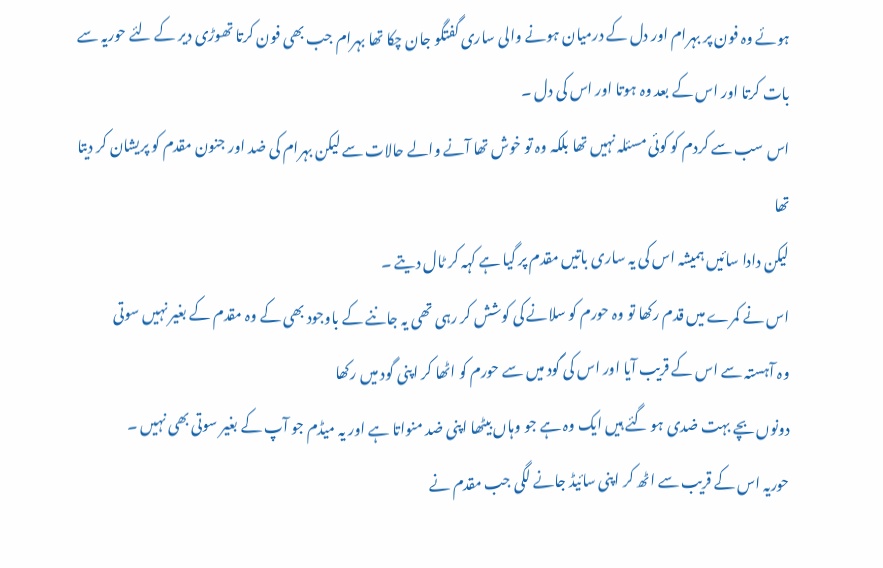ہوئے وہ فون پر بہرام اور دل کے درمیان ہونے والی ساری گفتگو جان چکا تھا بہرام جب بھی فون کرتا تھوڑی دیر کے لئے حوریہ سے بات کرتا اور اس کے بعد وہ ہوتا اور اس کی دل ۔
اس سب سے کردم کو کوئی مسئلہ نہیں تھا بلکہ وہ تو خوش تھا آنے والے حالات سے لیکن بہرام کی ضد اور جنون مقدم کو پریشان کر دیتا تھا
لیکن دادا سائیں ہمیشہ اس کی یہ ساری باتیں مقدم پر گیا ہے کہہ کر ٹال دیتے ۔
اس نے کمرے میں قدم رکھا تو وہ حورم کو سلانے کی کوشش کر رہی تھی یہ جاننے کے باوجود بھی کے وہ مقدم کے بغیر نہیں سوتی
وہ آہستہ سے اس کے قریب آیا اور اس کی گود میں سے حورم کو اٹھا کر اپنی گود میں رکھا
دونوں بچے بہت ضدی ہو گئے ہیں ایک وہ ہے جو وہاں بیٹھا اپنی ضد منواتا ہے اور یہ میڈم جو آپ کے بغیر سوتی بھی نہیں ۔
حوریہ اس کے قریب سے اٹھ کر اپنی سائیڈ جانے لگی جب مقدم نے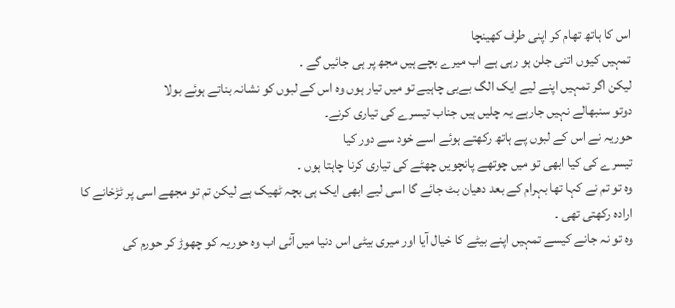اس کا ہاتھ تھام کر اپنی طرف کھینچا
تمہیں کیوں اتنی جلن ہو رہی ہے اب میرے بچے ہیں مجھ پر ہی جائیں گے ۔
لیکن اگر تمہیں اپنے لیے ایک الگ بےبی چاہیے تو میں تیار ہوں وہ اس کے لبوں کو نشانہ بناتے ہوئے بولا
دوتو سنبھالے نہیں جارہے یہ چلیں ہیں جناب تیسرے کی تیاری کرنے۔
حوریہ نے اس کے لبوں پے ہاتھ رکھتے ہوئے اسے خود سے دور کیا
تیسرے کی کیا ابھی تو میں چوتھے پانچویں چھٹے کی تیاری کرنا چاہتا ہوں ۔
وہ تو تم نے کہا تھا بہرام کے بعد دھیان بٹ جائے گا اسی لیے ابھی ایک ہی بچہ ٹھیک ہے لیکن تم تو مجھے اسی پر ٹڑخانے کا ارادہ رکھتی تھی ۔
وہ تو نہ جانے کیسے تمہیں اپنے بیٹے کا خیال آیا اور میری بیٹی اس دنیا میں آئی اب وہ حوریہ کو چھوڑ کر حورم کی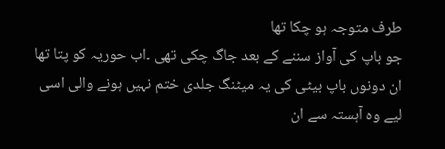طرف متوجہ ہو چکا تھا
جو باپ کی آواز سننے کے بعد جاگ چکی تھی ۔اب حوریہ کو پتا تھا ان دونوں باپ بیٹی کی یہ میٹنگ جلدی ختم نہیں ہونے والی اسی لیے وہ آہستہ سے ان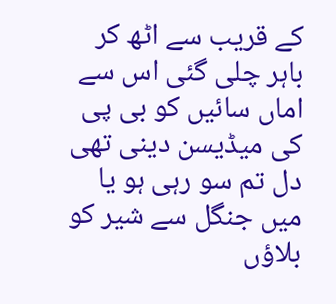کے قریب سے اٹھ کر باہر چلی گئی اس سے اماں سائیں کو بی پی کی میڈیسن دینی تھی
دل تم سو رہی ہو یا میں جنگل سے شیر کو بلاؤں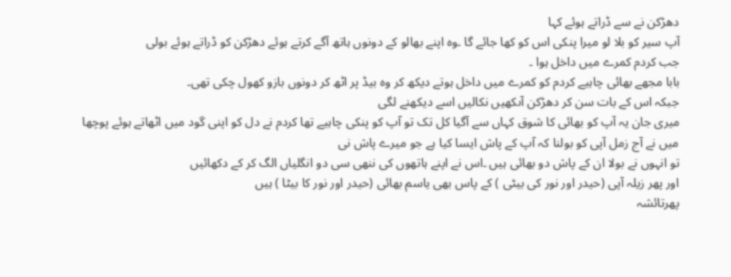دھڑکن نے سے ڈراتے ہوئے کہا
آپ سیر کو بلا لو میرا پنکی اس کو کھا جائے گا ۔وہ اپنے بھالو کے دونوں ہاتھ آگے کرتے ہوئے دھڑکن کو ڈراتے ہوئے بولی
جب کردم کمرے میں داخل ہوا ۔
بابا مجھے بھائی چاہیے کردم کو کمرے میں داخل ہوتے دیکھ کر وہ بیڈ پر اٹھ کر دونوں بازو کھول چکی تھی۔
جبکہ اس کے بات سن کر دھڑکن آںکھیں نکالیں اسے دیکھنے لگی
میری جان یہ آپ کو بھائی کا شوق کہاں سے آگیا کل تک تو آپ کو پنکی چاہیے تھا کردم نے دل کو اپنی گود میں اٹھاتے ہوئے پوچھا
میں نے آج زمل آپی کو بولنا کہ آپ کے پاش ایسا کیا ہے جو میرے پاش نی
تو انہوں نے بولا ان کے پاش دو بھائی ہیں ۔اس نے اپنے ہاتھوں کی ننھی سی دو انگلیاں الگ کر کے دکھائیں
اور پھر زیلہ آپی (حیدر اور نور کی بیٹی ) کے پاس بھی یاسم بھائی (حیدر اور نور کا بیٹا ) ہیں
پھرتائشہ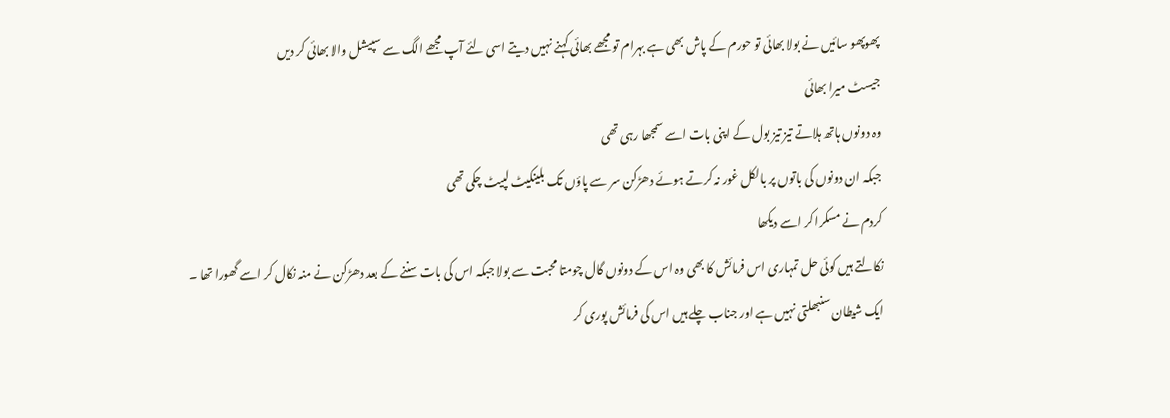پھوپھو سائیں نے بولا بھائی تو حورم کے پاش بھی ہے بہرام تو مجھے بھائی کہنے نہیں دیتے اسی لئے آپ مجھے الگ سے سپیشل والا بھائی کر دیں
جیسٹ میرا بھائی
وہ دونوں ہاتھ ہلاتے تیز تیز بول کے اپنی بات اسے سمجھا رہی تھی
جبکہ ان دونوں کی باتوں پر بالکل غور نہ کرتے ہوئے دھڑکن سر سے پاؤں تک بلینکیٹ لپیٹ چکی تھی
کردم نے مسکرا کر اسے دیکھا
نکالتے ہیں کوئی حل تمہاری اس فرمائش کا بھی وہ اس کے دونوں گال چومتا محبت سے بولا جبکہ اس کی بات سننے کے بعد دھڑکن نے منہ نکال کر اسے گھورا تھا ۔
ایک شیطان سنبھلتی نہیں ہے اور جناب چلے ہیں اس کی فرمائش پوری کر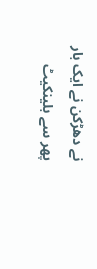نے دھڑکن نے ایک بار پھر سے بلینکیٹ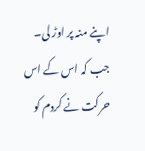اپنے منہ پر اوڑ لی۔
جب کہ اس کے اس حرکت نے کردم کو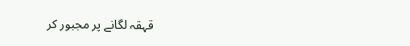قہقہ لگانے پر مجبور کر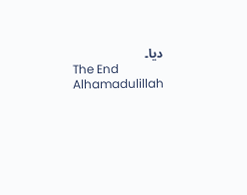دیا۔
The End Alhamadulillah